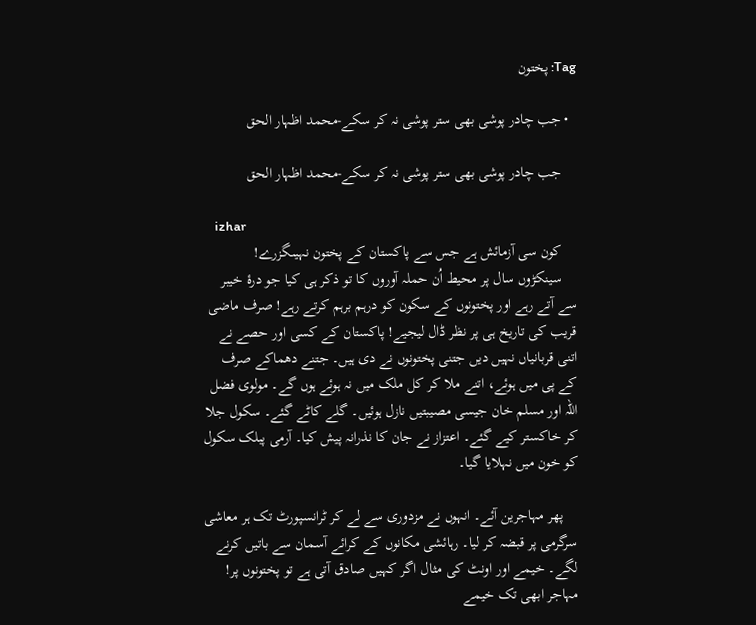Tag: پختون

  • جب چادر پوشی بھی ستر پوشی نہ کر سکے-محمد اظہار الحق

    جب چادر پوشی بھی ستر پوشی نہ کر سکے-محمد اظہار الحق

    izhar
    کون سی آزمائش ہے جس سے پاکستان کے پختون نہیںگزرے!
    سینکڑوں سال پر محیط اُن حملہ آوروں کا تو ذکر ہی کیا جو درۂ خیبر سے آتے رہے اور پختونوں کے سکون کو درہم برہم کرتے رہے! صرف ماضی قریب کی تاریخ ہی پر نظر ڈال لیجیے! پاکستان کے کسی اور حصے نے اتنی قربانیاں نہیں دیں جتنی پختونوں نے دی ہیں۔ جتنے دھماکے صرف کے پی میں ہوئے، اتنے ملا کر کل ملک میں نہ ہوئے ہوں گے۔ مولوی فضل اللہ اور مسلم خان جیسی مصیبتیں نازل ہوئیں۔ گلے کاٹے گئے۔ سکول جلا کر خاکستر کیے گئے۔ اعتزاز نے جان کا نذرانہ پیش کیا۔ آرمی پبلک سکول کو خون میں نہلایا گیا۔

    پھر مہاجرین آئے۔ انہوں نے مزدوری سے لے کر ٹرانسپورٹ تک ہر معاشی سرگرمی پر قبضہ کر لیا۔ رہائشی مکانوں کے کرائے آسمان سے باتیں کرنے لگے۔ خیمے اور اونٹ کی مثال اگر کہیں صادق آتی ہے تو پختونوں پر! مہاجر ابھی تک خیمے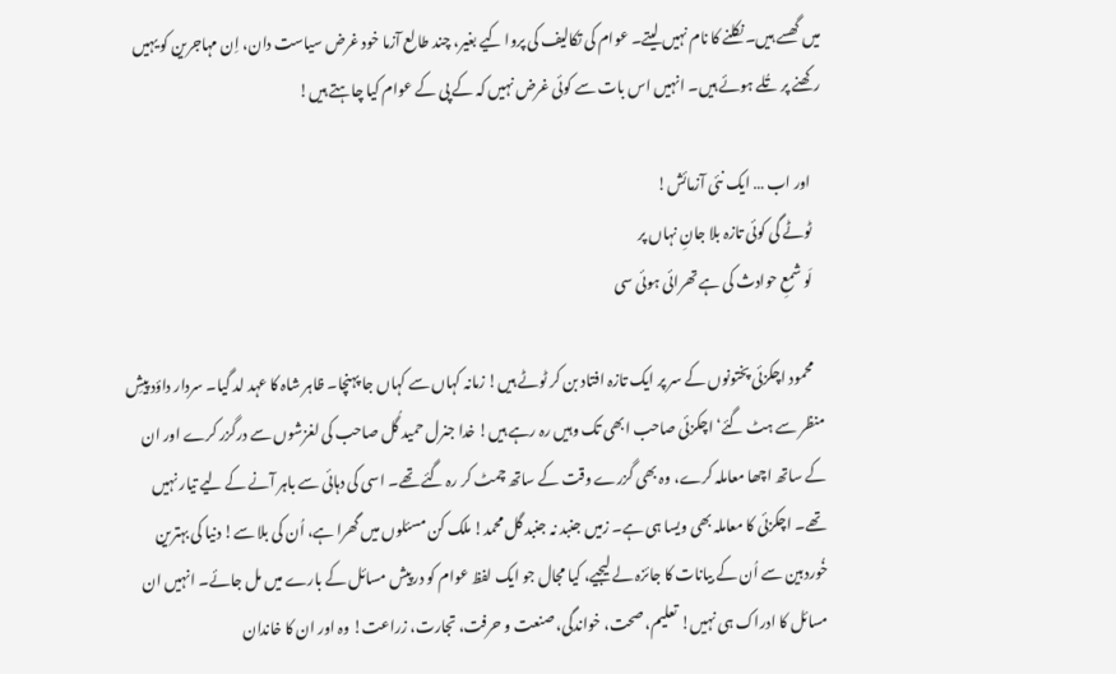میں گھسے ہیں۔ نکلنے کا نام نہیں لیتے۔ عوام کی تکالیف کی پروا کیے بغیر، چند طالع آزما خود غرض سیاست دان، اِن مہاجرین کو یہیں رکھنے پر تُلے ہوئے ہیں۔ انہیں اس بات سے کوئی غرض نہیں کہ کے پی کے عوام کیا چاہتے ہیں!

    اور اب … ایک نئی آزمائش!
    ٹوٹے گی کوئی تازہ بلا جانِ نہاں پر
    لَو شمعِ حوادث کی ہے تھرائی ہوئی سی

    محمود اچکزئی پختونوں کے سر پر ایک تازہ افتاد بن کر ٹوٹے ہیں! زمانہ کہاں سے کہاں جا پہنچا۔ ظاہر شاہ کا عہد لد گیا۔ سردار داؤد پیشِ منظر سے ہٹ گئے‘ اچکزئی صاحب ابھی تک وہیں رہ رہے ہیں! خدا جنرل حمید گُل صاحب کی لغزشوں سے درگزر کرے اور ان کے ساتھ اچھا معاملہ کرے، وہ بھی گزرے وقت کے ساتھ چمٹ کر رہ گئے تھے۔ اسی کی دہائی سے باہر آنے کے لیے تیار نہیں تھے۔ اچکزئی کا معاملہ بھی ویسا ہی ہے۔ زمیں جنبد نہ جنبد گل محمد! ملک کن مسئلوں میں گھرا ہے، اُن کی بلا سے! دنیا کی بہترین خُوردبین سے اُن کے بیانات کا جائزہ لے لیجیے، کیا مجال جو ایک لفظ عوام کو درپیش مسائل کے بارے میں مل جائے۔ انہیں ان مسائل کا ادراک ہی نہیں! تعلیم، صحت، خواندگی، صنعت و حرفت، تجارت، زراعت! وہ اور ان کا خاندان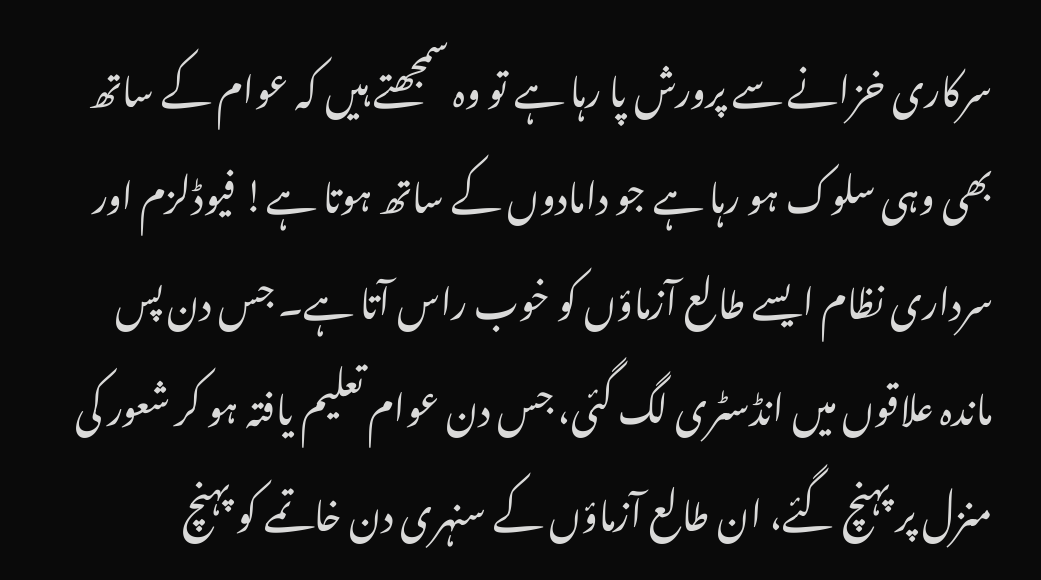سرکاری خزانے سے پرورش پا رہا ہے تو وہ سمجھتے ہیں کہ عوام کے ساتھ بھی وہی سلوک ہو رہا ہے جو دامادوں کے ساتھ ہوتا ہے! فیوڈلزم اور سرداری نظام ایسے طالع آزماؤں کو خوب راس آتا ہے۔ جس دن پس ماندہ علاقوں میں انڈسٹری لگ گئی، جس دن عوام تعلیم یافتہ ہو کر شعور کی منزل پر پہنچ گئے، ان طالع آزماؤں کے سنہری دن خاتمے کو پہنچ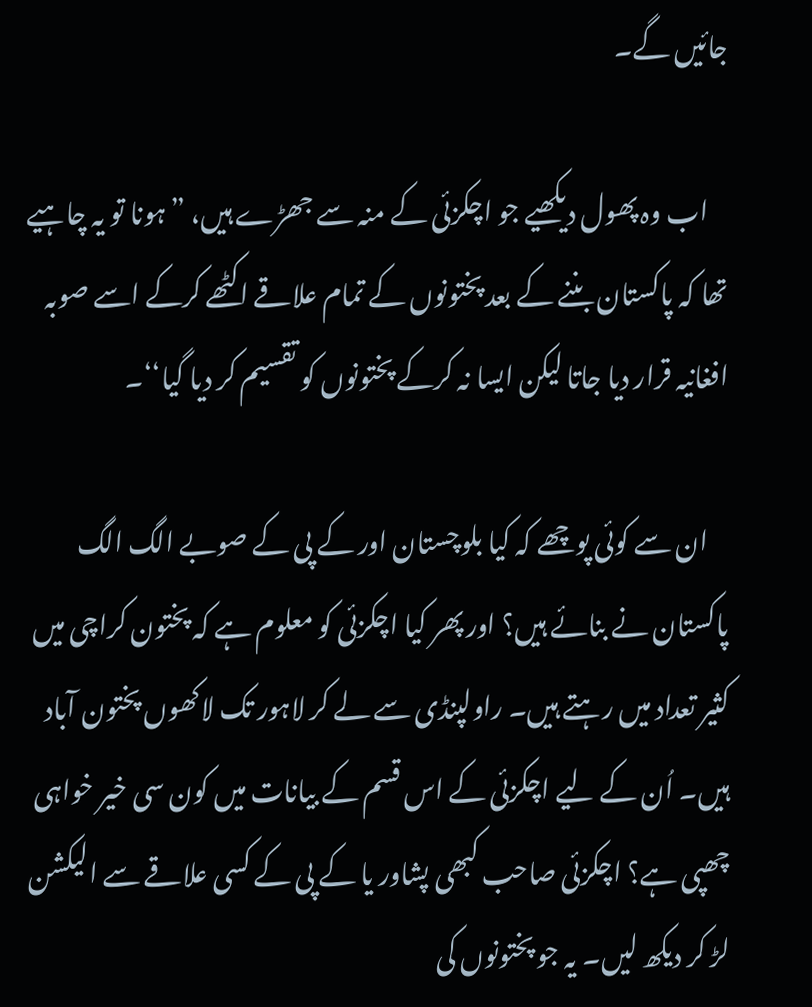جائیں گے۔

    اب وہ پھول دیکھیے جو اچکزئی کے منہ سے جھڑے ہیں، ”ہونا تو یہ چاہیے تھا کہ پاکستان بننے کے بعد پختونوں کے تمام علاقے اکٹھے کرکے اسے صوبہ افغانیہ قرار دیا جاتا لیکن ایسا نہ کرکے پختونوں کو تقسیم کر دیا گیا‘‘۔

    ان سے کوئی پوچھے کہ کیا بلوچستان اور کے پی کے صوبے الگ الگ پاکستان نے بنائے ہیں؟ اور پھر کیا اچکزئی کو معلوم ہے کہ پختون کراچی میں کثیر تعداد میں رہتے ہیں۔ راولپنڈی سے لے کر لاہور تک لاکھوں پختون آباد ہیں۔ اُن کے لیے اچکزئی کے اس قسم کے بیانات میں کون سی خیر خواہی چھپی ہے؟ اچکزئی صاحب کبھی پشاور یا کے پی کے کسی علاقے سے الیکشن لڑ کر دیکھ لیں۔ یہ جو پختونوں کی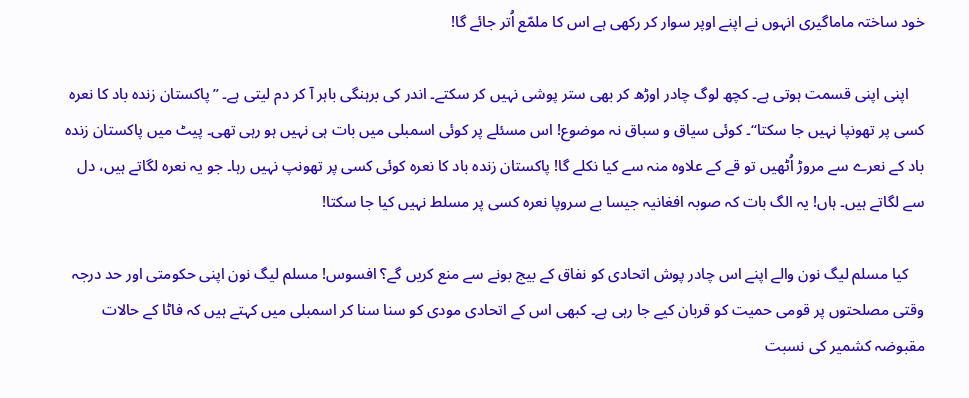خود ساختہ ماماگیری انہوں نے اپنے اوپر سوار کر رکھی ہے اس کا ملمّع اُتر جائے گا!

    اپنی اپنی قسمت ہوتی ہے۔ کچھ لوگ چادر اوڑھ کر بھی ستر پوشی نہیں کر سکتے۔ اندر کی برہنگی باہر آ کر دم لیتی ہے۔ ”پاکستان زندہ باد کا نعرہ کسی پر تھونپا نہیں جا سکتا‘‘۔ کوئی سیاق و سباق نہ موضوع! اس مسئلے پر کوئی اسمبلی میں بات ہی نہیں ہو رہی تھی۔ پیٹ میں پاکستان زندہ باد کے نعرے سے مروڑ اُٹھیں تو قے کے علاوہ منہ سے کیا نکلے گا! پاکستان زندہ باد کا نعرہ کوئی کسی پر تھونپ نہیں رہا۔ جو یہ نعرہ لگاتے ہیں، دل سے لگاتے ہیں۔ ہاں! یہ الگ بات کہ صوبہ افغانیہ جیسا بے سروپا نعرہ کسی پر مسلط نہیں کیا جا سکتا!

    کیا مسلم لیگ نون والے اپنے اس چادر پوش اتحادی کو نفاق کے بیج بونے سے منع کریں گے؟ افسوس! مسلم لیگ نون اپنی حکومتی اور حد درجہ وقتی مصلحتوں پر قومی حمیت کو قربان کیے جا رہی ہے۔ کبھی اس کے اتحادی مودی کو سنا سنا کر اسمبلی میں کہتے ہیں کہ فاٹا کے حالات مقبوضہ کشمیر کی نسبت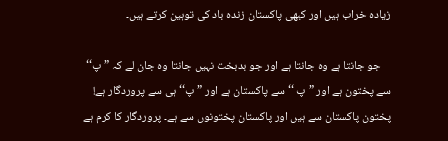زیادہ خراب ہیں اور کبھی پاکستان زندہ باد کی توہین کرتے ہیں۔

    جو جانتا ہے وہ جانتا ہے اور جو بدبخت نہیں جانتا وہ جان لے کہ ”پ‘‘ سے پختون ہے اور ”پ ‘‘ سے پاکستان ہے اور ”پ‘‘ ہی سے پروردگار ہے! پختون پاکستان سے ہیں اور پاکستان پختونوں سے ہے۔ پروردگار کا کرم ہے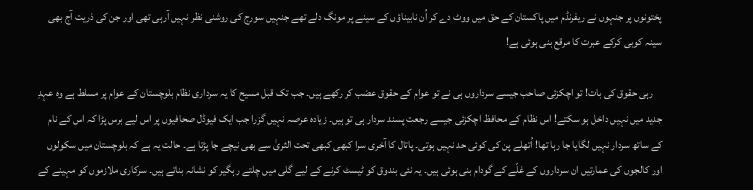پختونوں پر جنہوں نے ریفرنڈم میں پاکستان کے حق میں ووٹ دے کر اُن نابیناؤں کے سینے پر مونگ دلے تھے جنہیں سورج کی روشنی نظر نہیں آرہی تھی اور جن کی ذریت آج بھی سینہ کوبی کرکے عبرت کا مرقع بنی ہوئی ہے!

    رہی حقوق کی بات! تو اچکزئی صاحب جیسے سرداروں ہی نے تو عوام کے حقوق عضب کر رکھے ہیں۔ جب تک قبل مسیح کا یہ سرداری نظام بلوچستان کے عوام پر مسلط ہے وہ عہدِ جدید میں نہیں داخل ہو سکتے! اس نظام کے محافظ اچکزئی جیسے رجعت پسند سردار ہی تو ہیں۔ زیادہ عرصہ نہیں گزرا جب ایک فیوڈل صحافیوں پر اس لیے برس پڑا کہ اس کے نام کے ساتھ سردار نہیں لگایا جا رہا تھا! اُتھلے پن کی کوئی حد نہیں ہوتی۔ پاتال کا آخری سرا کبھی کبھی تحت الثریٰ سے بھی نیچے جا پڑتا ہے۔ حالت یہ ہے کہ بلوچستان میں سکولوں اور کالجوں کی عمارتیں ان سرداروں کے غلّے کے گودام بنی ہوئی ہیں۔ یہ نئی بندوق کو ٹیسٹ کرنے کے لیے گلی میں چلتے رہگیر کو نشانہ بناتے ہیں۔ سرکاری ملازموں کو مہینے کے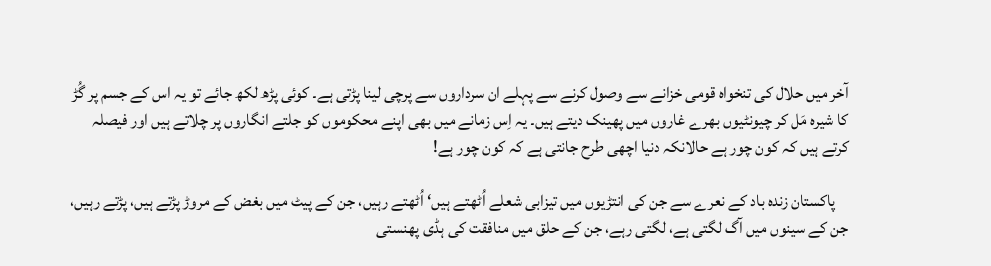آخر میں حلال کی تنخواہ قومی خزانے سے وصول کرنے سے پہلے ان سرداروں سے پرچی لینا پڑتی ہے۔ کوئی پڑھ لکھ جائے تو یہ اس کے جسم پر گُڑ کا شیرہ مَل کر چیونٹیوں بھرے غاروں میں پھینک دیتے ہیں۔ یہ اِس زمانے میں بھی اپنے محکوموں کو جلتے انگاروں پر چلاتے ہیں اور فیصلہ کرتے ہیں کہ کون چور ہے حالانکہ دنیا اچھی طرح جانتی ہے کہ کون چور ہے!

    پاکستان زندہ باد کے نعرے سے جن کی انتڑیوں میں تیزابی شعلے اُٹھتے ہیں‘ اُٹھتے رہیں، جن کے پیٹ میں بغض کے مروڑ پڑتے ہیں، پڑتے رہیں، جن کے سینوں میں آگ لگتی ہے، لگتی رہے، جن کے حلق میں منافقت کی ہڈی پھنستی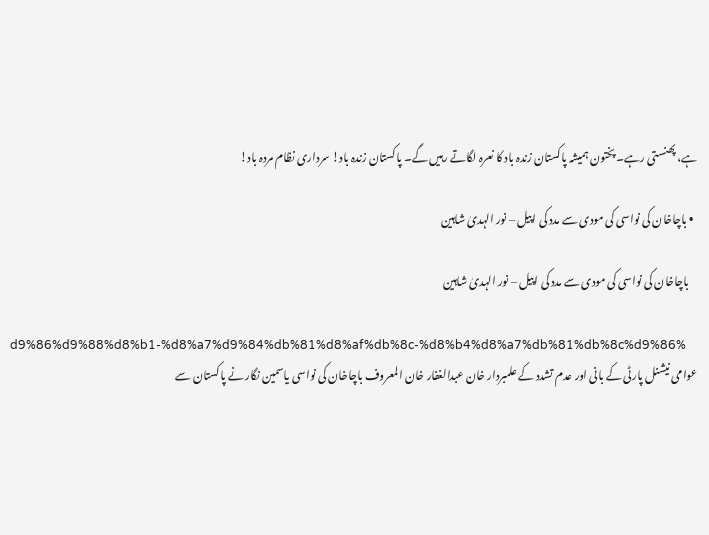ہے، پھنستی رہے۔ پختون ہمیشہ پاکستان زندہ باد کا نعرہ لگاتے رہیں گے۔ پاکستان زندہ باد! سرداری نظام مردہ باد!

  • باچاخان کی نواسی کی مودی سے مدد کی اپیل – نور الہدیٰ شاہین

    باچاخان کی نواسی کی مودی سے مدد کی اپیل – نور الہدیٰ شاہین

    %d9%86%d9%88%d8%b1-%d8%a7%d9%84%db%81%d8%af%db%8c-%d8%b4%d8%a7%db%81%db%8c%d9%86 عوامی نیشنل پارٹی کے بانی اور عدم تشدد کے علمبردار خان عبدالغفار خان المعروف باچاخان کی نواسی یاسمین نگار نے پاکستان سے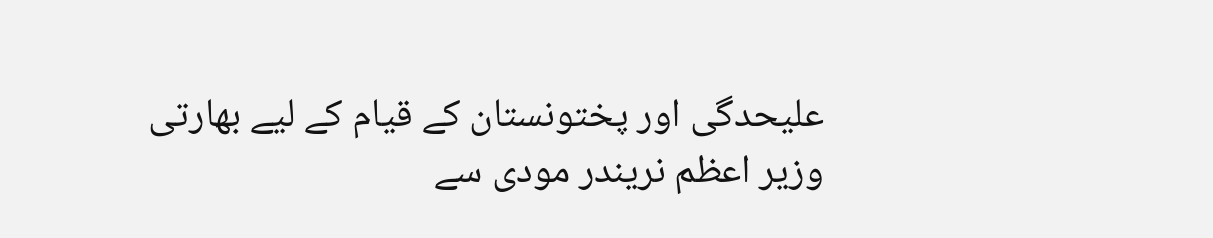علیحدگی اور پختونستان کے قیام کے لیے بھارتی وزیر اعظم نریندر مودی سے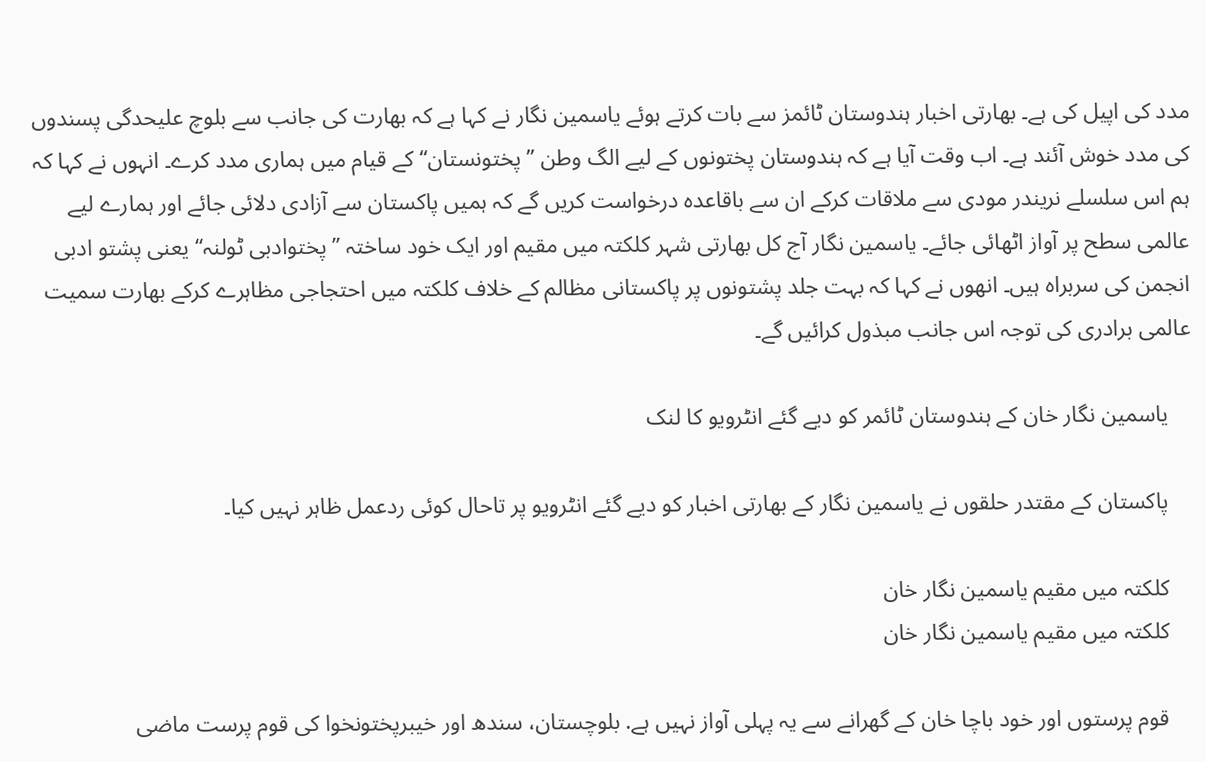مدد کی اپیل کی ہے۔ بھارتی اخبار ہندوستان ٹائمز سے بات کرتے ہوئے یاسمین نگار نے کہا ہے کہ بھارت کی جانب سے بلوچ علیحدگی پسندوں کی مدد خوش آئند ہے۔ اب وقت آیا ہے کہ ہندوستان پختونوں کے لیے الگ وطن ’’پختونستان‘‘ کے قیام میں ہماری مدد کرے۔ انہوں نے کہا کہ ہم اس سلسلے نریندر مودی سے ملاقات کرکے ان سے باقاعدہ درخواست کریں گے کہ ہمیں پاکستان سے آزادی دلائی جائے اور ہمارے لیے عالمی سطح پر آواز اٹھائی جائے۔ یاسمین نگار آج کل بھارتی شہر کلکتہ میں مقیم اور ایک خود ساختہ ’’ پختوادبی ٹولنہ‘‘ یعنی پشتو ادبی انجمن کی سربراہ ہیں۔ انھوں نے کہا کہ بہت جلد پشتونوں پر پاکستانی مظالم کے خلاف کلکتہ میں احتجاجی مظاہرے کرکے بھارت سمیت عالمی برادری کی توجہ اس جانب مبذول کرائیں گے۔

    یاسمین نگار خان کے ہندوستان ٹائمر کو دیے گئے انٹرویو کا لنک

    پاکستان کے مقتدر حلقوں نے یاسمین نگار کے بھارتی اخبار کو دیے گئے انٹرویو پر تاحال کوئی ردعمل ظاہر نہیں کیا۔

    کلکتہ میں مقیم یاسمین نگار خان
    کلکتہ میں مقیم یاسمین نگار خان

    قوم پرستوں اور خود باچا خان کے گھرانے سے یہ پہلی آواز نہیں ہے. بلوچستان، سندھ اور خیبرپختونخوا کی قوم پرست ماضی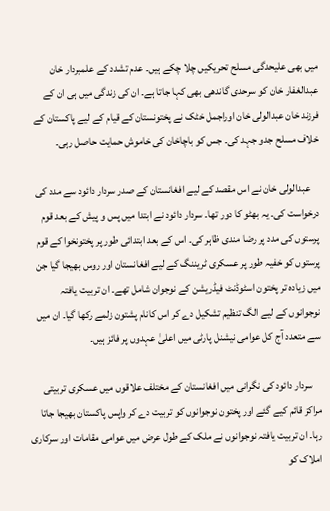میں بھی علیحدگی مسلح تحریکیں چلا چکے ہیں۔ عدم تشدد کے علمبردار خان عبدالغفار خان کو سرحدی گاندھی بھی کہا جاتا ہے۔ ان کی زندگی میں ہی ان کے فرزند خان عبدالولی خان اوراجمل خٹک نے پختونستان کے قیام کے لیے پاکستان کے خلاف مسلح جدو جہد کی۔ جس کو باچاخان کی خاموش حمایت حاصل رہی۔

    عبدالولی خان نے اس مقصد کے لیے افغانستان کے صدر سردار دائود سے مدد کی درخواست کی۔ یہ بھٹو کا دور تھا۔ سردار دائود نے ابتدا میں پس و پیش کے بعد قوم پرستوں کی مدد پر رضا مندی ظاہر کی۔ اس کے بعد ابتدائی طور پر پختونخوا کے قوم پرستوں کو خفیہ طور پر عسکری ٹریننگ کے لیے افغانستان اور روس بھیجا گیا جن میں زیادہ تر پختون اسٹوڈنٹ فیڈریشن کے نوجوان شامل تھے۔ ان تربیت یافتہ نوجوانوں کے لیے الگ تنظیم تشکیل دے کر اس کانام پشتون زلمے رکھا گیا۔ ان میں سے متعدد آج کل عوامی نیشنل پارٹی میں اعلیٰ عہدوں پر فائز ہیں۔

    سردار دائود کی نگرانی میں افغانستان کے مختلف علاقوں میں عسکری تربیتی مراکز قائم کیے گئے اور پختون نوجوانوں کو تربیت دے کر واپس پاکستان بھیجا جاتا رہا۔ ان تربیت یافتہ نوجوانوں نے ملک کے طول عرض میں عوامی مقامات اور سرکاری املاک کو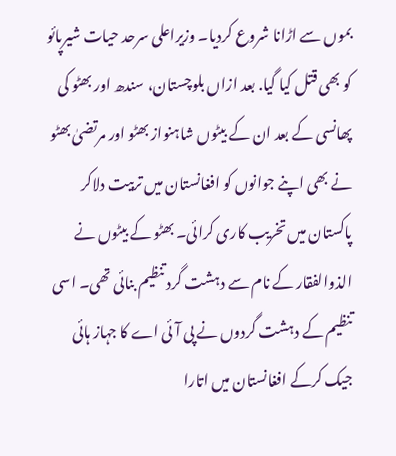بموں سے اڑانا شروع کردیا۔ وزیراعلی سرحد حیات شیرپائو کو بھی قتل کیا گیا. بعد ازاں بلوچستان، سندھ اور بھٹو کی پھانسی کے بعد ان کے بیٹوں شاہنواز بھٹو اور مرتضیٰ بھٹو نے بھی اپنے جوانوں کو افغانستان میں تربیت دلاکر پاکستان میں تخریب کاری کرائی۔ بھٹو کے بیٹوں نے الذوالفقار کے نام سے دہشت گرد تنظیم بنائی تھی۔ اسی تنظیم کے دہشت گردوں نے پی آئی اے کا جہاز ہائی جیک کرکے افغانستان میں اتارا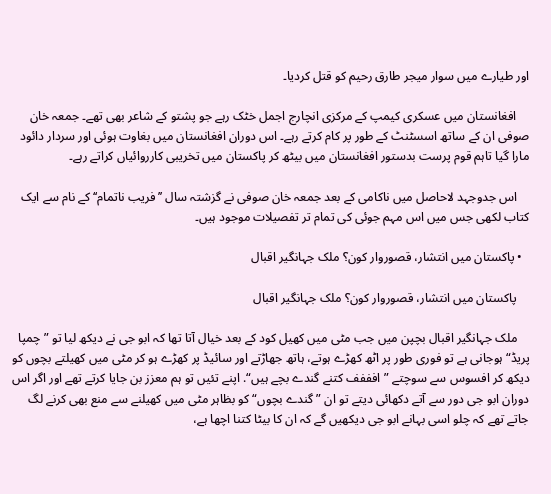اور طیارے میں سوار میجر طارق رحیم کو قتل کردیا۔

    افغانستان میں عسکری کیمپ کے مرکزی انچارج اجمل خٹک رہے جو پشتو کے شاعر بھی تھے۔ جمعہ خان صوفی ان کے ساتھ اسسٹنٹ کے طور پر کام کرتے رہے۔ اس دوران افغانستان میں بغاوت ہوئی اور سردار دائود مارا گیا تاہم قوم پرست بدستور افغانستان میں بیٹھ کر پاکستان میں تخریبی کارروائیاں کراتے رہے۔

    اس جدوجہد لاحاصل میں ناکامی کے بعد جمعہ خان صوفی نے گزشتہ سال ’’فریب ناتمام‘‘ کے نام سے ایک کتاب لکھی جس میں اس مہم جوئی کی تمام تر تفصیلات موجود ہیں۔

  • پاکستان میں انتشار، قصوروار کون؟ ملک جہانگیر اقبال

    پاکستان میں انتشار، قصوروار کون؟ ملک جہانگیر اقبال

    ملک جہانگیر اقبال بچپن میں جب مٹی میں کھیل کود کے بعد خیال آتا تھا کہ ابو جی نے دیکھ لیا تو ”چمپا پریڈ“ ہوجانی ہے تو فوری طور پر اٹھ کھڑے ہوتے، ہاتھ جھاڑتے اور سائیڈ پر کھڑے ہو کر مٹی میں کھیلتے بچوں کو دیکھ کر افسوس سے سوچتے ”افففف کتنے گندے بچے ہیں“. اپنے تئیں تو ہم معزز بن جایا کرتے تھے اور اگر اس دوران ابو جی دور سے آتے دکھائی دیتے تو ان ”گندے بچوں“ کو بظاہر مٹی میں کھیلنے سے منع بھی کرنے لگ جاتے تھے کہ چلو اسی بہانے ابو جی دیکھیں گے کہ ان کا بیٹا کتنا اچھا ہے،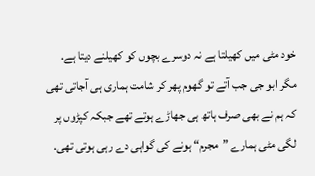خود مٹی میں کھیلتا ہے نہ دوسرے بچوں کو کھیلنے دیتا ہے. مگر ابو جی جب آتے تو گھوم پھر کر شامت ہماری ہی آجاتی تھی کہ ہم نے بھی صرف ہاتھ ہی جھاڑے ہوتے تھے جبکہ کپڑوں پر لگی مٹی ہمارے ”مجرم“ ہونے کی گواہی دے رہی ہوتی تھی.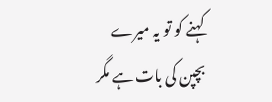کہنے کو تو یہ میرے بچپن کی بات ہے مگر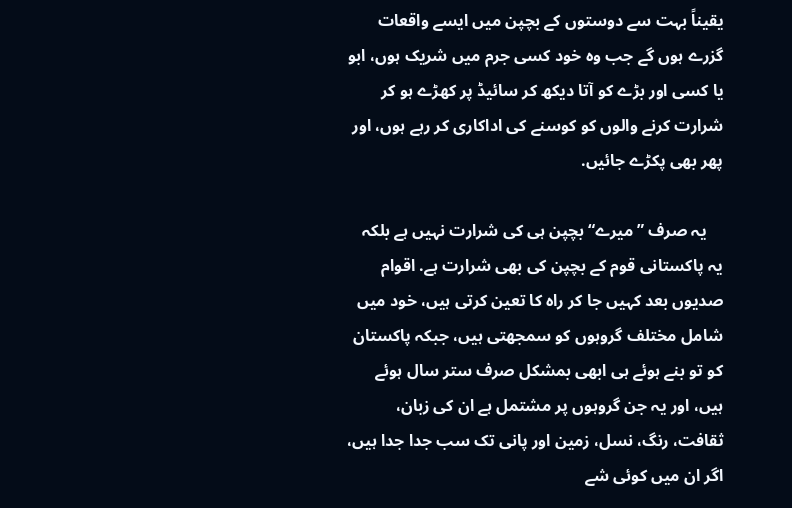یقیناً بہت سے دوستوں کے بچپن میں ایسے واقعات گزرے ہوں گے جب وہ خود کسی جرم میں شریک ہوں، ابو یا کسی اور بڑے کو آتا دیکھ کر سائیڈ پر کھڑے ہو کر شرارت کرنے والوں کو کوسنے کی اداکاری کر رہے ہوں، اور پھر بھی پکڑے جائیں.

    یہ صرف ”میرے“ بچپن ہی کی شرارت نہیں ہے بلکہ یہ پاکستانی قوم کے بچپن کی بھی شرارت ہے. اقوام صدیوں بعد کہیں جا کر راہ کا تعین کرتی ہیں، خود میں شامل مختلف گروہوں کو سمجھتی ہیں، جبکہ پاکستان کو تو بنے ہوئے ہی ابھی بمشکل صرف ستر سال ہوئے ہیں، اور یہ جن گروہوں پر مشتمل ہے ان کی زبان، ثقافت، رنگ، نسل، زمین اور پانی تک سب جدا جدا ہیں، اگر ان میں کوئی شے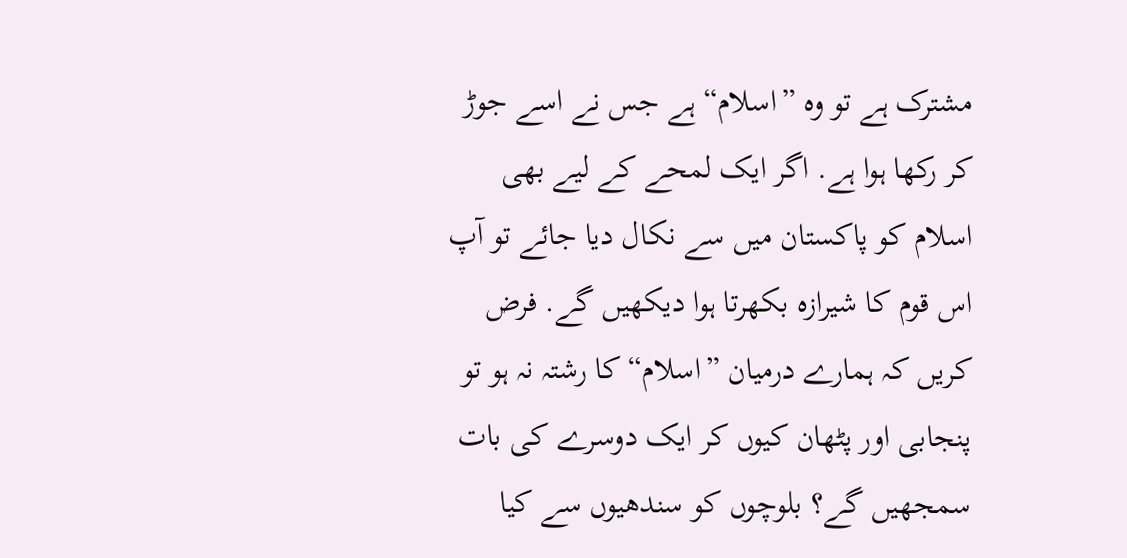مشترک ہے تو وہ ”اسلام“ ہے جس نے اسے جوڑ کر رکھا ہوا ہے. اگر ایک لمحے کے لیے بھی اسلام کو پاکستان میں سے نکال دیا جائے تو آپ اس قوم کا شیرازہ بکھرتا ہوا دیکھیں گے. فرض کریں کہ ہمارے درمیان ”اسلام“ کا رشتہ نہ ہو تو پنجابی اور پٹھان کیوں کر ایک دوسرے کی بات سمجھیں گے؟ بلوچوں کو سندھیوں سے کیا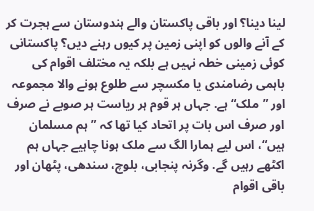لینا دینا؟ اور باقی پاکستان والے ہندوستان سے ہجرت کر کے آنے والوں کو اپنی زمین پر کیوں رہنے دیں؟ پاکستانی کوئی زمینی خطہ نہیں ہے بلکہ یہ مختلف اقوام کی باہمی رضامندی یا مکسچر سے طلوع ہونے والا مجموعہ اور ”ملک“ ہے. جہاں ہر قوم ہر ریاست ہر صوبے نے صرف اور صرف اس بات پر اتحاد کیا تھا کہ ”ہم مسلمان ہیں“، اس لیے ہمارا الگ سے ملک ہونا چاہیے جہاں ہم اکٹھے رہیں گے. وگرنہ پنجابی، بلوچ، سندھی، پٹھان اور باقی اقوام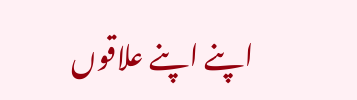اپنے اپنے علاقوں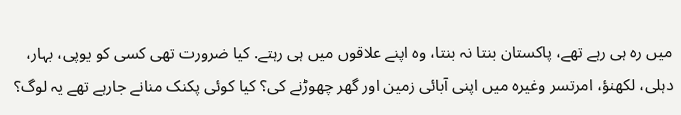میں رہ ہی رہے تھے، پاکستان بنتا نہ بنتا، وہ اپنے علاقوں میں ہی رہتے. کیا ضرورت تھی کسی کو یوپی، بہار، دہلی، لکھنؤ، امرتسر وغیرہ میں اپنی آبائی زمین اور گھر چھوڑنے کی؟ کیا کوئی پکنک منانے جارہے تھے یہ لوگ؟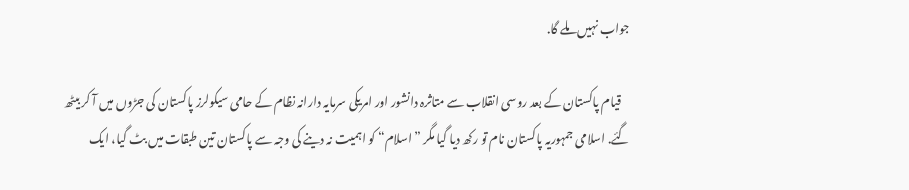جواب نہیں ملے گا.

    قیام پاکستان کے بعد روسی انقلاب سے متاثرہ دانشور اور امریکی سرمایہ دارانہ نظام کے حامی سیکولرز پاکستان کی جڑوں میں آ کر بیٹھ گئے. اسلامی جمہوریہ پاکستان نام تو رکھ دیا گیا مگر ”اسلام“ کو اہمیت نہ دینے کی وجہ سے پاکستان تین طبقات میں بٹ گیا، ایک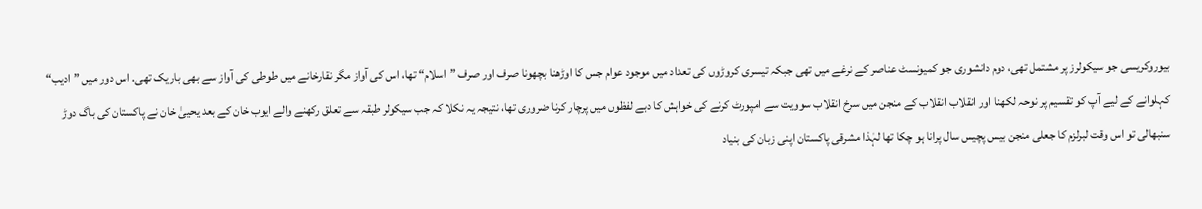بیوروکریسی جو سیکولرز پر مشتمل تھی، دوم دانشوری جو کمیونسٹ عناصر کے نرغے میں تھی جبکہ تیسری کروڑوں کی تعداد میں موجود عوام جس کا اوڑھنا بچھونا صرف اور صرف ”اسلام“ تھا، اس کی آواز مگر نقارخانے میں طوطی کی آواز سے بھی باریک تھی. اس دور میں ”ادیب“ کہلوانے کے لیے آپ کو تقسیم پر نوحہ لکھنا اور انقلاب انقلاب کے منجن میں سرخ انقلاب سوویت سے امپورٹ کرنے کی خواہش کا دبے لفظوں میں پرچار کرنا ضروری تھا، نتیجہ یہ نکلا کہ جب سیکولر طبقہ سے تعلق رکھنے والے ایوب خان کے بعد یحییٰ خان نے پاکستان کی باگ دوڑ سنبھالی تو اس وقت لبرلزم کا جعلی منجن بیس پچیس سال پرانا ہو چکا تھا لہٰذا مشرقی پاکستان اپنی زبان کی بنیاد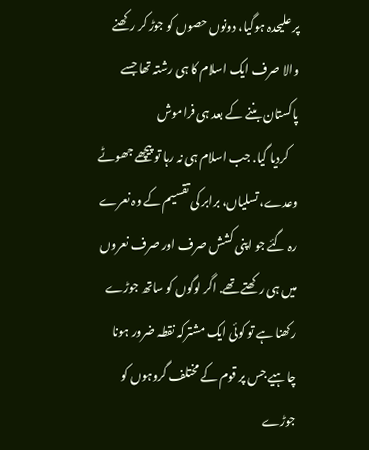پر علیحدہ ہوگیا، دونوں حصوں کو جوڑ کر رکھنے والا صرف ایک اسلام کا ہی رشتہ تھا جسے پاکستان بننے کے بعد ہی فراموش
    کردیا گیا. جب اسلام ہی نہ رہا تو پیچھے جھوٹے وعدے، تسلیاں، برابر کی تقسیم کے وہ نعرے رہ گئے جو اپنی کشش صرف اور صرف نعروں میں ہی رکھتے تھے. اگر لوگوں کو ساتھ جوڑے رکھنا ہے تو کوئی ایک مشترکہ نقطہ ضرور ہونا چاہیے جس پر قوم کے مختلف گروہوں کو جوڑے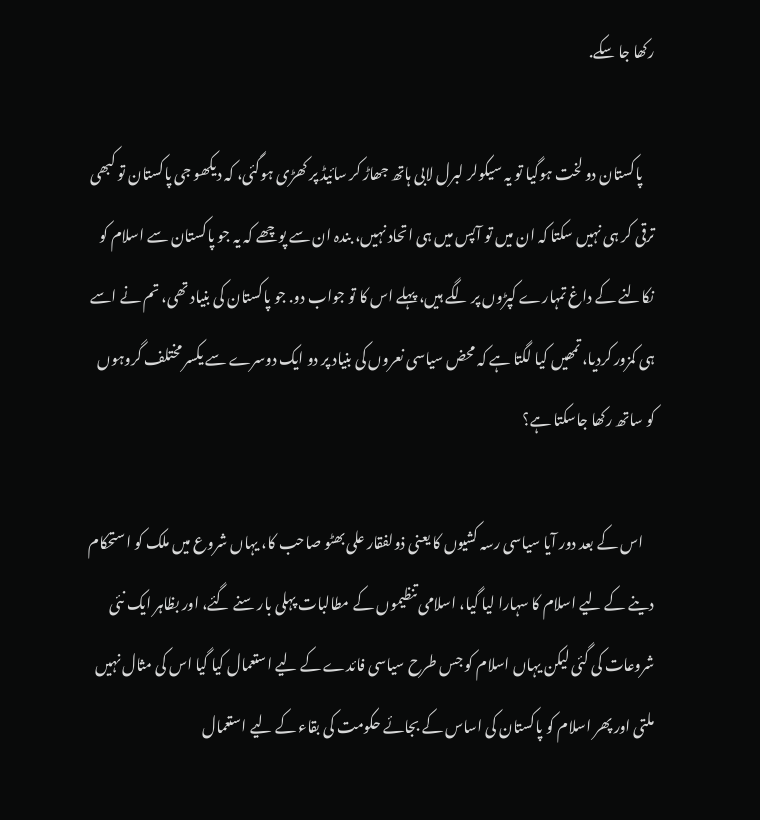رکھا جا سکے.

    پاکستان دو لخت ہوگیا تو یہ سیکولر لبرل لابی ہاتھ جھاڑ کر سائیڈ پر کھڑی ہوگئی، کہ دیکھو جی پاکستان تو کبھی ترقی کر ہی نہیں سکتا کہ ان میں تو آپس میں ہی اتحاد نہیں، بندہ ان سے پوچھے کہ یہ جو پاکستان سے اسلام کو نکالنے کے داغ تمہارے کپڑوں پر لگے ہیں، پہلے اس کا تو جواب دو. جو پاکستان کی بنیاد تھی، تم نے اسے ہی کمزور کردیا، تمھیں کیا لگتا ہے کہ محض سیاسی نعروں کی بنیاد پر دو ایک دوسرے سے یکسر مختلف گروہوں کو ساتھ رکھا جاسکتا ہے؟

    اس کے بعد دور آیا سیاسی رسہ کشیوں کا یعنی ذولفقار علی بھٹو صاحب کا، یہاں شروع میں ملک کو استحکام دینے کے لیے اسلام کا سہارا لیا گیا، اسلامی تنظیموں کے مطالبات پہلی بار سنے گئے، اور بظاہر ایک نئی شروعات کی گئی لیکن یہاں اسلام کو جس طرح سیاسی فائدے کے لیے استعمال کیا گیا اس کی مثال نہیں ملتی اور پھر اسلام کو پاکستان کی اساس کے بجائے حکومت کی بقاء کے لیے استعمال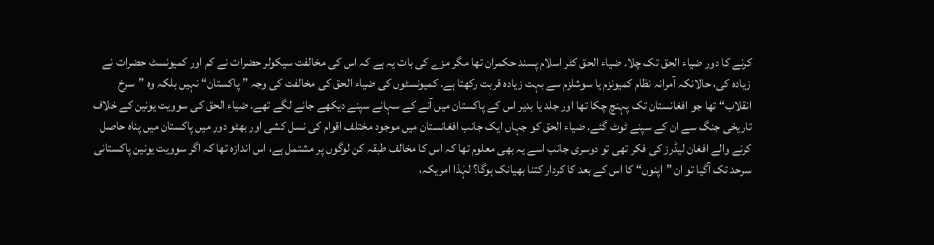کرنے کا دور ضیاء الحق تک چلا. ضیاء الحق کٹر اسلام پسند حکمران تھا مگر مزے کی بات یہ ہے کہ اس کی مخالفت سیکولر حضرات نے کم اور کمیونسٹ حضرات نے زیادہ کی، حالانکہ آمرانہ نظام کمیونزم یا سوشلزم سے بہت زیادہ قربت رکھتا ہے. کمیونسٹوں کی ضیاء الحق کی مخالفت کی وجہ ”پاکستان“ نہیں بلکہ وہ ”سرخ انقلاب“ تھا جو افغانستان تک پہنچ چکا تھا اور جلد یا بدیر اس کے پاکستان میں آنے کے سہانے سپنے دیکھے جانے لگے تھے. ضیاء الحق کی سوویت یونین کے خلاف تاریخی جنگ سے ان کے سپنے ٹوٹ گئے. ضیاء الحق کو جہاں ایک جانب افغانستان میں موجود مختلف اقوام کی نسل کشی اور بھٹو دور میں پاکستان میں پناہ حاصل کرنے والے افغان لیڈرز کی فکر تھی تو دوسری جانب اسے یہ بھی معلوم تھا کہ اس کا مخالف طبقہ کن لوگوں پر مشتمل ہے، اس اندازہ تھا کہ اگر سوویت یونین پاکستانی سرحد تک آگیا تو ان ”اپنوں“ کا اس کے بعد کا کردار کتنا بھیانک ہوگا؟ لہٰذا امریکہ،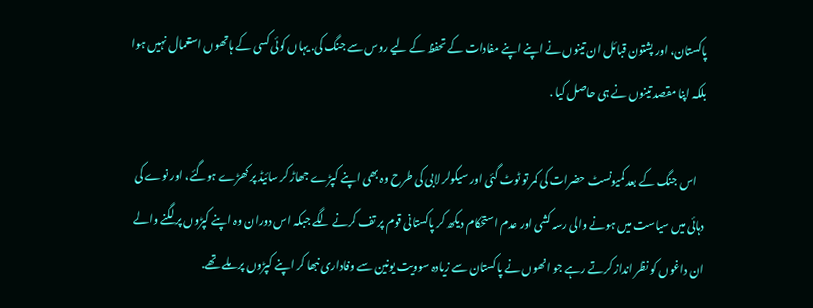پاکستان، اور پشتون قبائل ان تینوں نے اپنے اپنے مفادات کے تحفظ کے لیے روس سے جنگ کی. یہاں کوئی کسی کے ہاتھوں استعمال نہیں ہوا بلکہ اپنا مقصد تینوں نے ہی حاصل کیا .

    اس جنگ کے بعد کمیونسٹ حضرات کی کمر تو ٹوٹ گئی اور سیکولر لابی کی طرح وہ بھی اپنے کپڑے جھاڑ کر سائیڈ پر کھڑے ہوگئے، اور نوے کی دہائی میں سیاست میں ہونے والی رسہ کشی اور عدم استحکام دیکھ کر پاکستانی قوم پر تف کرنے لگے جبکہ اس دوران وہ اپنے کپڑوں پر لگنے والے ان داغوں کو نظر انداز کرتے رہے جو انھوں نے پاکستان سے زیادہ سوویت یونین سے وفاداری نبھا کر اپنے کپڑوں پر ملے تھے.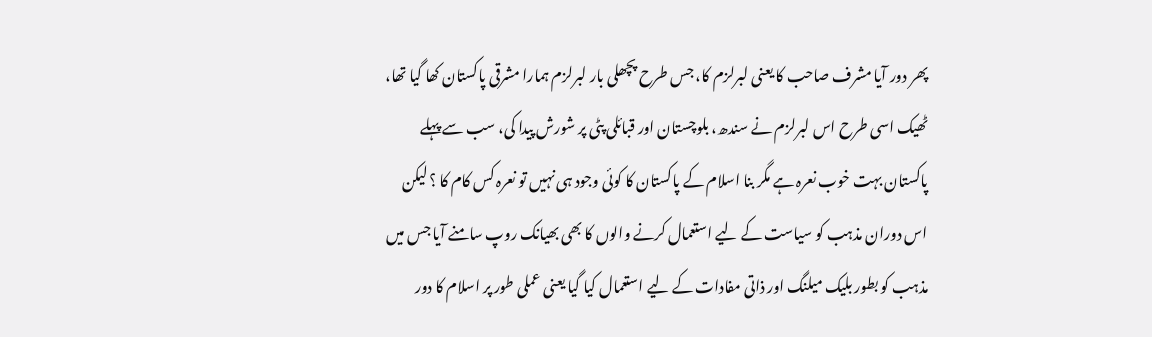پھر دور آیا مشرف صاحب کا یعنی لبرلزم کا، جس طرح پچھلی بار لبرلزم ہمارا مشرقی پاکستان کھا گیا تھا، ٹھیک اسی طرح اس لبرلزم نے سندھ، بلوچستان اور قبائلی پٹی پر شورش پیدا کی، سب سے پہلے پاکستان بہت خوب نعرہ ہے مگر بنا اسلام کے پاکستان کا کوئی وجود ہی نہیں تو نعرہ کس کام کا ؟ لیکن اس دوران مذہب کو سیاست کے لیے استعمال کرنے والوں کا بھی بھیانک روپ سامنے آیا جس میں مذہب کو بطور بلیک میلنگ اور ذاتی مفادات کے لیے استعمال کیا گیا یعنی عملی طور پر اسلام کا دور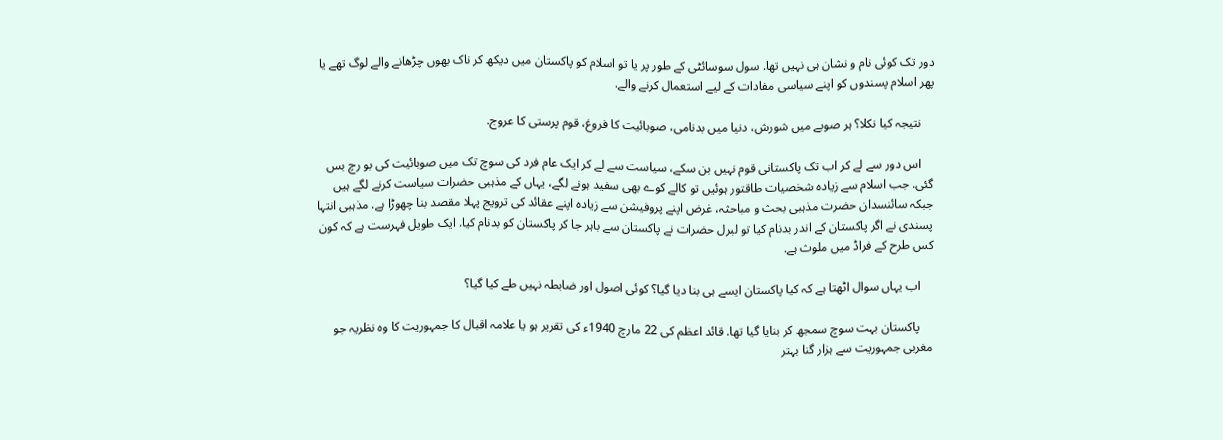دور تک کوئی نام و نشان ہی نہیں تھا. سول سوسائٹی کے طور پر یا تو اسلام کو پاکستان میں دیکھ کر ناک بھوں چڑھانے والے لوگ تھے یا پھر اسلام پسندوں کو اپنے سیاسی مفادات کے لیے استعمال کرنے والے.

    نتیجہ کیا نکلا؟ ہر صوبے میں شورش، دنیا میں بدنامی، صوبائیت کا فروغ، قوم پرستی کا عروج.

    اس دور سے لے کر اب تک پاکستانی قوم نہیں بن سکے، سیاست سے لے کر ایک عام فرد کی سوچ تک میں صوبائیت کی بو رچ بس گئی. جب اسلام سے زیادہ شخصیات طاقتور ہوئیں تو کالے کوے بھی سفید ہونے لگے، یہاں کے مذہبی حضرات سیاست کرنے لگے ہیں جبکہ سائنسدان حضرت مذہبی بحث و مباحثہ، غرض اپنے پروفیشن سے زیادہ اپنے عقائد کی ترویج پہلا مقصد بنا چھوڑا ہے. مذہبی انتہا پسندی نے اگر پاکستان کے اندر بدنام کیا تو لبرل حضرات نے پاکستان سے باہر جا کر پاکستان کو بدنام کیا. ایک طویل فہرست ہے کہ کون کس طرح کے فراڈ میں ملوث ہے.

    اب یہاں سوال اٹھتا ہے کہ کیا پاکستان ایسے ہی بنا دیا گیا؟ کوئی اصول اور ضابطہ نہیں طے کیا گیا؟

    پاکستان بہت سوچ سمجھ کر بنایا گیا تھا. قائد اعظم کی 22 مارچ 1940ء کی تقریر ہو یا علامہ اقبال کا جمہوریت کا وہ نظریہ جو مغربی جمہوریت سے ہزار گنا بہتر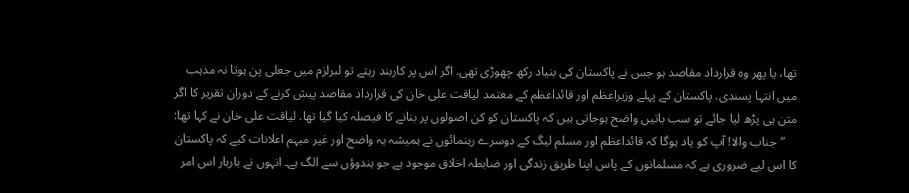تھا، یا پھر وہ قرارداد مقاصد ہو جس نے پاکستان کی بنیاد رکھ چھوڑی تھی. اگر اس پر کاربند رہتے تو لبرلزم میں جعلی پن ہوتا نہ مذہب میں انتہا پسندی. پاکستان کے پہلے وزیراعظم اور قائداعظم کے معتمد لیاقت علی خان کی قرارداد مقاصد پیش کرنے کے دوران تقریر کا اگر متن ہی پڑھ لیا جائے تو سب باتیں واضح ہوجاتی ہیں کہ پاکستان کو کن اصولوں پر بنانے کا فیصلہ کیا گیا تھا. لیاقت علی خان نے کہا تھا:
    ”جناب والا! آپ کو یاد ہوگا کہ قائداعظم اور مسلم لیگ کے دوسرے رہنمائوں نے ہمیشہ یہ واضح اور غیر مبہم اعلانات کیے کہ پاکستان کا اس لیے ضروری ہے کہ مسلمانوں کے پاس اپنا طریق زندگی اور ضابطہ اخلاق موجود ہے جو ہندوؤں سے الگ ہے۔ انہوں نے باربار اس امر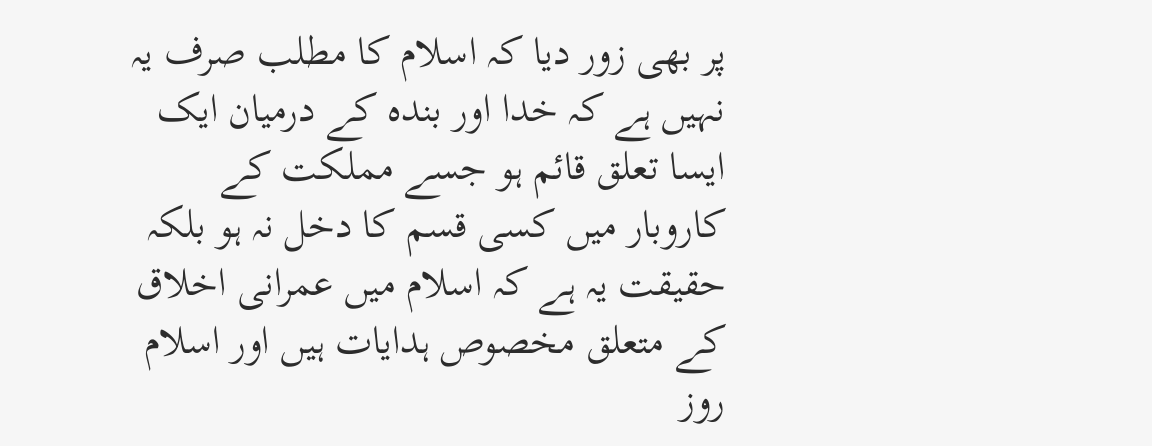پر بھی زور دیا کہ اسلام کا مطلب صرف یہ نہیں ہے کہ خدا اور بندہ کے درمیان ایک ایسا تعلق قائم ہو جسے مملکت کے کاروبار میں کسی قسم کا دخل نہ ہو بلکہ حقیقت یہ ہے کہ اسلام میں عمرانی اخلاق کے متعلق مخصوص ہدایات ہیں اور اسلام روز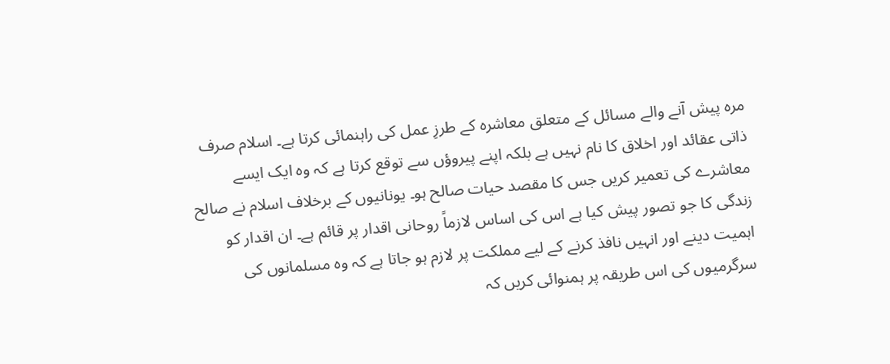مرہ پیش آنے والے مسائل کے متعلق معاشرہ کے طرزِ عمل کی راہنمائی کرتا ہے۔ اسلام صرف ذاتی عقائد اور اخلاق کا نام نہیں ہے بلکہ اپنے پیروؤں سے توقع کرتا ہے کہ وہ ایک ایسے معاشرے کی تعمیر کریں جس کا مقصد حیات صالح ہو۔ یونانیوں کے برخلاف اسلام نے صالح زندگی کا جو تصور پیش کیا ہے اس کی اساس لازماً روحانی اقدار پر قائم ہے۔ ان اقدار کو اہمیت دینے اور انہیں نافذ کرنے کے لیے مملکت پر لازم ہو جاتا ہے کہ وہ مسلمانوں کی سرگرمیوں کی اس طریقہ پر ہمنوائی کریں کہ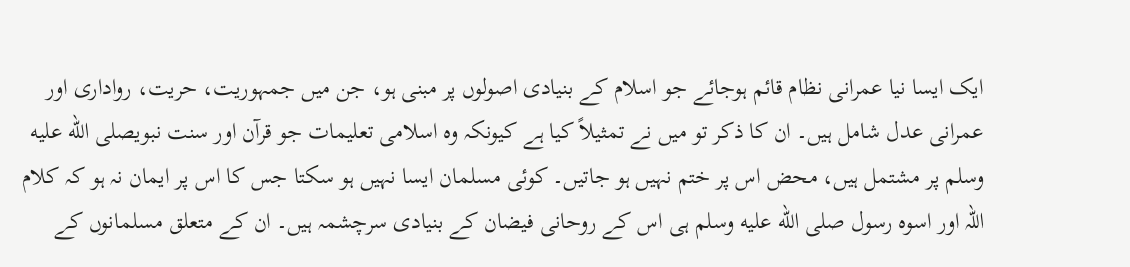ایک ایسا نیا عمرانی نظام قائم ہوجائے جو اسلام کے بنیادی اصولوں پر مبنی ہو، جن میں جمہوریت، حریت، رواداری اور عمرانی عدل شامل ہیں۔ ان کا ذکر تو میں نے تمثیلاً کیا ہے کیونکہ وہ اسلامی تعلیمات جو قرآن اور سنت نبویصلى الله عليه وسلم پر مشتمل ہیں، محض اس پر ختم نہیں ہو جاتیں۔ کوئی مسلمان ایسا نہیں ہو سکتا جس کا اس پر ایمان نہ ہو کہ کلام اللہ اور اسوہ رسول صلى الله عليه وسلم ہی اس کے روحانی فیضان کے بنیادی سرچشمہ ہیں۔ ان کے متعلق مسلمانوں کے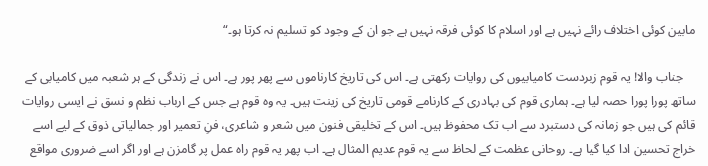مابین کوئی اختلاف رائے نہیں ہے اور اسلام کا کوئی فرقہ نہیں ہے جو ان کے وجود کو تسلیم نہ کرتا ہو۔“

    جناب والا! یہ قوم زبردست کامیابیوں کی روایات رکھتی ہے۔ اس کی تاریخ کارناموں سے پھر پور ہے۔ اس نے زندگی کے ہر شعبہ میں کامیابی کے ساتھ پورا پورا حصہ لیا ہے۔ ہماری قوم کی بہادری کے کارنامے قومی تاریخ کی زینت ہیں۔ یہ وہ قوم ہے جس کے ارباب نظم و نسق نے ایسی روایات قائم کی ہیں جو زمانہ کی دستبرد سے اب تک محفوظ ہیں۔ اس کے تخلیقی فنون میں شعر و شاعری، فنِ تعمیر اور جمالیاتی ذوق کے لیے اسے خراج تحسین ادا کیا گیا ہے۔ روحانی عظمت کے لحاظ سے یہ قوم عدیم المثال ہے۔ اب پھر یہ قوم راہ عمل پر گامزن ہے اور اگر اسے ضروری مواقع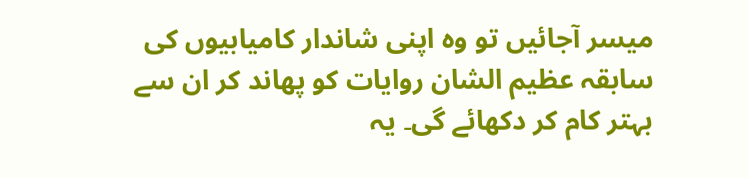میسر آجائیں تو وہ اپنی شاندار کامیابیوں کی سابقہ عظیم الشان روایات کو پھاند کر ان سے بہتر کام کر دکھائے گی۔ یہ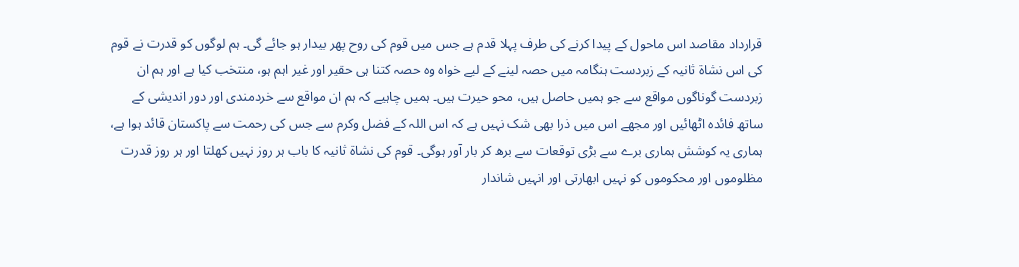قرارداد مقاصد اس ماحول کے پیدا کرنے کی طرف پہلا قدم ہے جس میں قوم کی روح پھر بیدار ہو جائے گی۔ ہم لوگوں کو قدرت نے قوم کی اس نشاۃ ثانیہ کے زبردست ہنگامہ میں حصہ لینے کے لیے خواہ وہ حصہ کتنا ہی حقیر اور غیر اہم ہو، منتخب کیا ہے اور ہم ان زبردست گوناگوں مواقع سے جو ہمیں حاصل ہیں، محو حیرت ہیں۔ ہمیں چاہیے کہ ہم ان مواقع سے خردمندی اور دور اندیشی کے ساتھ فائدہ اٹھائیں اور مجھے اس میں ذرا بھی شک نہیں ہے کہ اس اللہ کے فضل وکرم سے جس کی رحمت سے پاکستان قائد ہوا ہے، ہماری یہ کوشش ہماری برے سے بڑی توقعات سے برھ کر بار آور ہوگی۔ قوم کی نشاۃ ثانیہ کا باب ہر روز نہیں کھلتا اور ہر روز قدرت مظلوموں اور محکوموں کو نہیں ابھارتی اور انہیں شاندار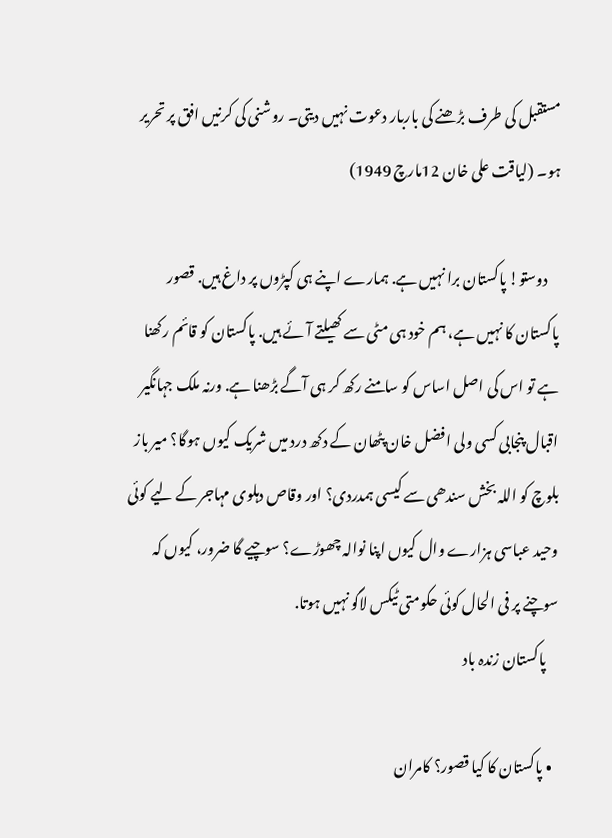مستقبل کی طرف بڑھنے کی باربار دعوت نہیں دیتی۔ روشنی کی کرنیں افق پر تحریر ہو۔ (لیاقت علی خان 12مارچ 1949)

    دوستو! پاکستان برا نہیں ہے. ہمارے اپنے ہی کپڑوں پر داغ ہیں. قصور پاکستان کا نہیں ہے، ہم خود ہی مٹی سے کھیلتے آئے ہیں. پاکستان کو قائم رکھنا ہے تو اس کی اصل اساس کو سامنے رکھ کر ہی آگے بڑھنا ہے. ورنہ ملک جہانگیر اقبال پنجابی کسی ولی افضل خان پٹھان کے دکھ درد میں شریک کیوں ہوگا؟ میر باز بلوچ کو اللہ بخش سندھی سے کیسی ہمدردی؟ اور وقاص دہلوی مہاجر کے لیے کوئی وحید عباسی ہزارے وال کیوں اپنا نوالہ چھوڑے؟ سوچیے گا ضرور، کیوں کہ سوچنے پر فی الحال کوئی حکومتی ٹیکس لاگو نہیں ہوتا.
    پاکستان زندہ باد

  • پاکستان کا کیا قصور؟ کامران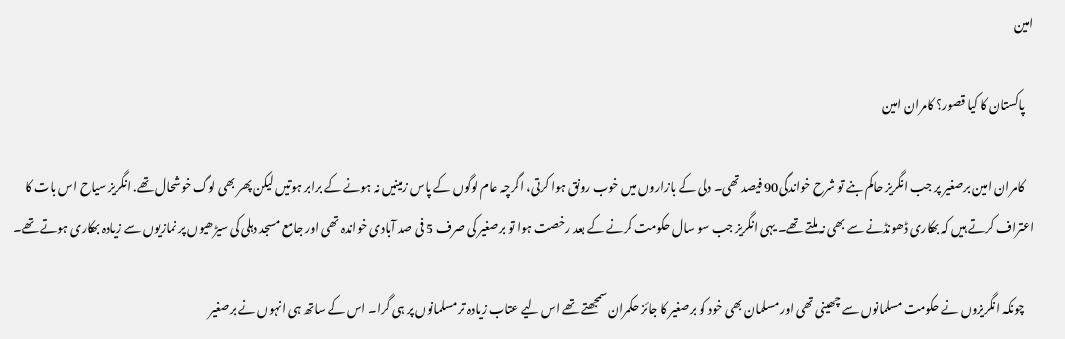امین

    پاکستان کا کیا قصور؟ کامران امین

    کامران امین برصغیر پر جب انگریز حاکم بنے تو شرح خواندگی90 فیصد تھی۔ دلی کے بازاروں میں خوب رونق ہوا کرتی، اگرچہ عام لوگوں کے پاس زمینیں نہ ہونے کے برابر ہوتیں لیکن پھر بھی لوگ خوشحال تھے. انگریز سیاح اس بات کا اعتراف کرتے ہیں کہ بھکاری ڈھونڈنے سے بھی نہ ملتے تھے۔ یہی انگریز جب سو سال حکومت کرنے کے بعد رخصت ہوا تو برصغیر کی صرف 5 فی صد آبادی خواندہ تھی اور جامع مسجد دہلی کی سیڑھیوں پر نمازیوں سے زیادہ بھکاری ہوتے تھے۔

    چونکہ انگریزوں نے حکومت مسلمانوں سے چھینی تھی اور مسلمان بھی خود کو برصغیر کا جائز حکمران سمجھتے تھے اس لیے عتاب زیادہ تر مسلمانوں پر ہی گرا۔ اس کے ساتھ ہی انہوں نے برصغیر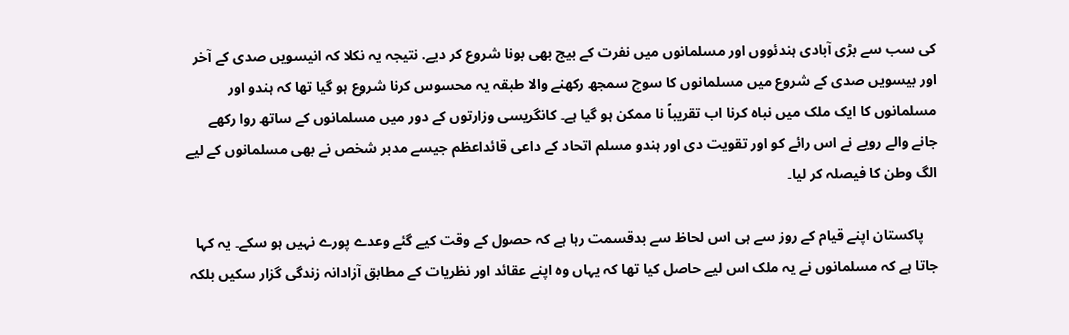کی سب سے بڑی آبادی ہندئووں اور مسلمانوں میں نفرت کے بیج بھی بونا شروع کر دیے. نتیجہ یہ نکلا کہ انیسویں صدی کے آخر اور بیسویں صدی کے شروع میں مسلمانوں کا سوچ سمجھ رکھنے والا طبقہ یہ محسوس کرنا شروع ہو گیا تھا کہ ہندو اور مسلمانوں کا ایک ملک میں نباہ کرنا اب تقریباً نا ممکن ہو گیا ہے۔ کانگریسی وزارتوں کے دور میں مسلمانوں کے ساتھ روا رکھے جانے والے رویے نے اس رائے کو اور تقویت دی اور ہندو مسلم اتحاد کے داعی قائداعظم جیسے مدبر شخص نے بھی مسلمانوں کے لیے الگ وطن کا فیصلہ کر لیا۔

    پاکستان اپنے قیام کے روز سے ہی اس لحاظ سے بدقسمت رہا ہے کہ حصول کے وقت کیے گئے وعدے پورے نہیں ہو سکے۔ یہ کہا جاتا ہے کہ مسلمانوں نے یہ ملک اس لیے حاصل کیا تھا کہ یہاں وہ اپنے عقائد اور نظریات کے مطابق آزادانہ زندگی گزار سکیں بلکہ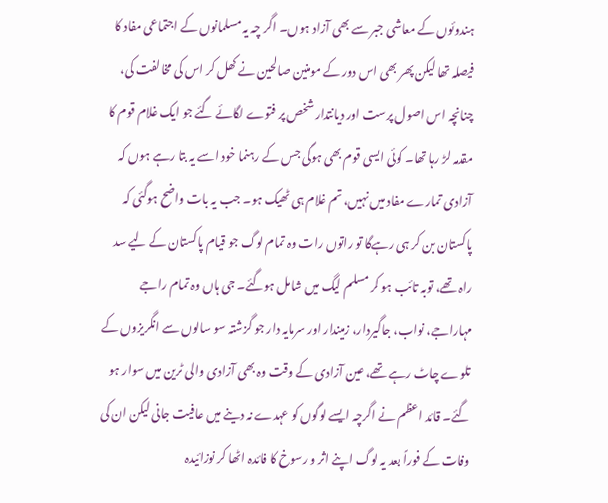ہندوئوں کے معاشی جبر سے بھی آزاد ہوں۔ اگر چہ یہ مسلمانوں کے اجتماعی مفاد کا فیصلہ تھا لیکن پھر بھی اس دور کے مومنین صالحین نے کھل کر اس کی مخالفت کی، چنانچہ اس اصول پرست اور دیانتدار شخص پر فتوے لگائے گئے جو ایک غلام قوم کا مقدمہ لڑ رہا تھا۔ کوئی ایسی قوم بھی ہوگی جس کے رہنما خود اسے یہ بتا رہے ہوں کہ آزادی تمارے مفاد میں نہیں، تم غلام ہی ٹھیک ہو۔ جب یہ بات واضح ہوگئی کہ پاکستان بن کر ہی رہےگا تو راتوں رات وہ تمام لوگ جو قیام پاکستان کے لیے سد راہ تھے، توبہ تائب ہو کر مسلم لیگ میں شامل ہوگئے۔ جی ہاں وہ تمام راجے مہاراجے، نواب، جاگیردار، زمیندار اور سرمایہ دار جو گزشتہ سو سالوں سے انگریزوں کے تلوے چاٹ رہے تھے، عین آزادی کے وقت وہ بھی آزادی والی ٹرین میں سوار ہو گئے۔ قائد اعظم نے اگرچہ ایسے لوگوں کو عہدے نہ دینے میں عافیت جانی لیکن ان کی وفات کے فوراً بعد یہ لوگ اپنے اثر و رسوخ کا فائدہ اٹھا کر نوزائیدہ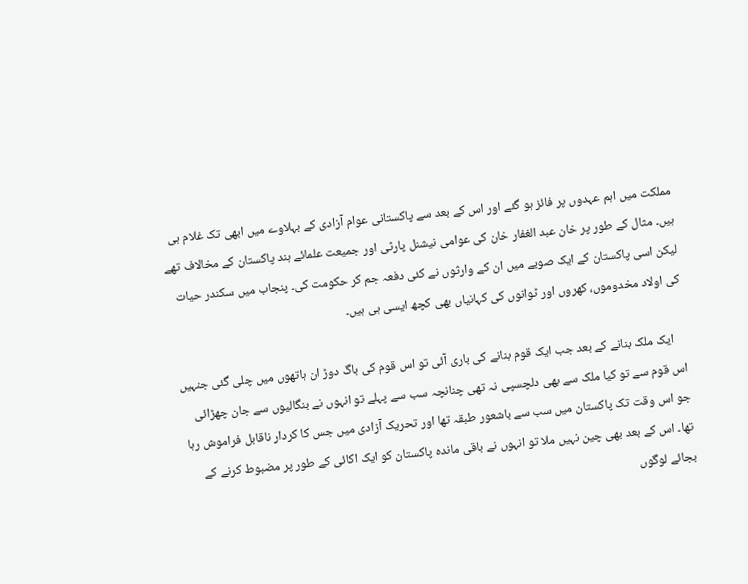مملکت میں اہم عہدوں پر فائز ہو گئے اور اس کے بعد سے پاکستانی عوام آزادی کے بہلاوے میں ابھی تک غلام ہی ہیں۔ مثال کے طور پر خان عبد الغفار خان کی عوامی نیشنل پارٹی اور جمیعت علمائے ہند پاکستان کے مخالاف تھے لیکن اسی پاکستان کے ایک صوبے میں ان کے وارثوں نے کئی دفعہ جم کر حکومت کی۔ پنجاب میں سکندر حیات کی اولاد مخدوموں، کھروں اور ٹوانوں کی کہانیاں بھی کچھ ایسی ہی ہیں۔

    ایک ملک بنانے کے بعد جب ایک قوم بنانے کی باری آئی تو اس قوم کی باگ دوڑ ان ہاتھوں میں چلی گئی جنہیں اس قوم سے تو کیا ملک سے بھی دلچسپی نہ تھی چنانچہ سب سے پہلے تو انہوں نے بنگالیوں سے جان چھڑائی جو اس وقت تک پاکستان میں سب سے باشعور طبقہ تھا اور تحریک آزادی میں جس کا کردار ناقابل فراموش رہا تھا۔ اس کے بعد بھی چین نہیں ملا تو انہوں نے باقی ماندہ پاکستان کو ایک اکائی کے طور پر مضبوط کرنے کے بجائے لوگوں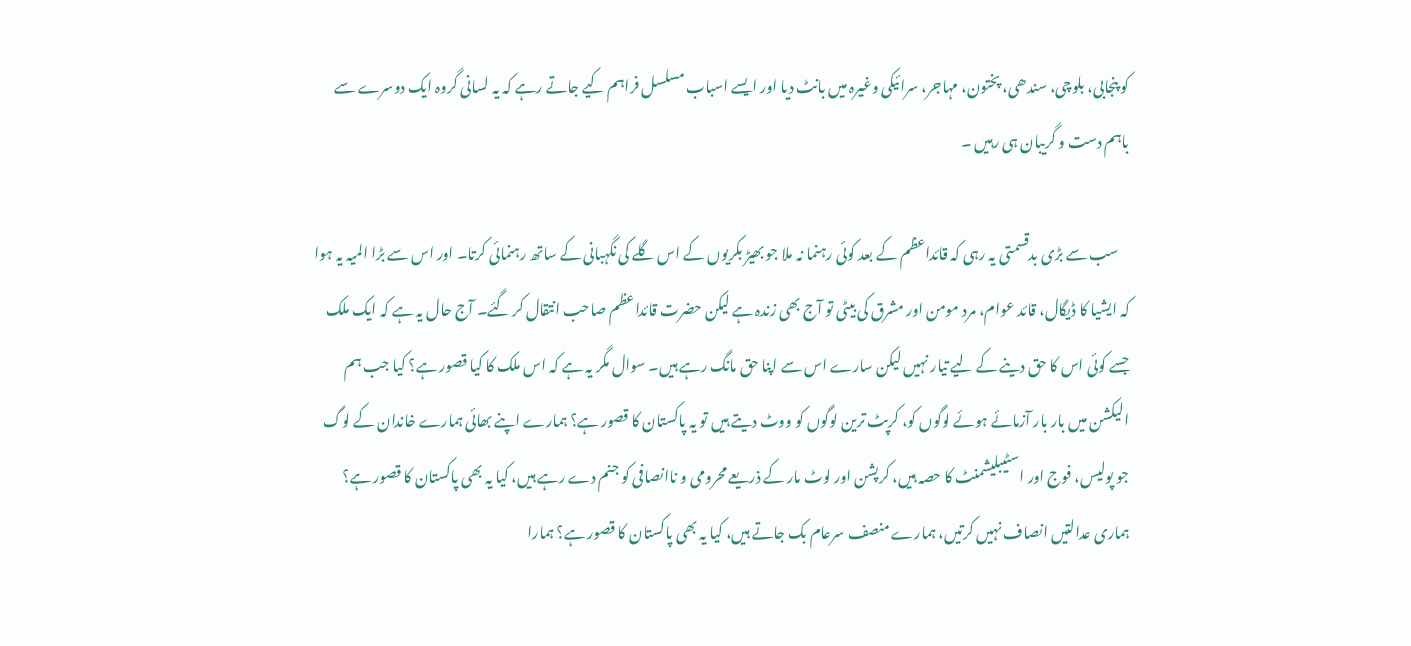کو پنجابی، بلوچی، سندھی، پختون، مہاجر، سرائیکی وغیرہ میں بانٹ دیا اور ایسے اسباب مسلسل فراہم کیے جاتے رہے کہ یہ لسانی گروہ ایک دوسرے سے باہم دست و گریبان ہی رہیں ۔

    سب سے بڑی بدقسمتی یہ رہی کہ قائداعظم کے بعد کوئی رہنما نہ ملا جو بھیڑ بکریوں کے اس گلے کی نگہبانی کے ساتھ رہنمائی کرتا۔ اور اس سے بڑا المیہ یہ ہوا کہ ایشیا کا ڈیگال، قائد عوام، مرد مومن اور مشرق کی بیٹی تو آج بھی زندہ ہے لیکن حضرت قائداعظم صاحب انتقال کر گئے۔ آج حال یہ ہے کہ ایک ملک جسے کوئی اس کا حق دینے کے لیے تیار نہیں لیکن سارے اس سے اپنا حق مانگ رہے ہیں۔ سوال مگر یہ ہے کہ اس ملک کا کیا قصور ہے؟ کیا جب ہم الیکشن میں بار بار آزمائے ہوئے لوگوں کو، کرپٹ ترین لوگوں کو ووٹ دیتے ہیں تو یہ پاکستان کا قصور ہے؟ ہمارے اپنے بھائی ہمارے خاندان کے لوگ جو پولیس، فوج اور اسٹیبلیشمنٹ کا حصہ ہیں، کرپشن اور لوٹ مار کے ذریعے محرومی و ناانصافی کو جنم دے رہے ہیں، کیا یہ بھی پاکستان کا قصور ہے؟ ہماری عدالتیں انصاف نہیں کرتیں، ہمارے منصف سرعام بک جاتے ہیں، کیا یہ بھی پاکستان کا قصور ہے؟ ہمارا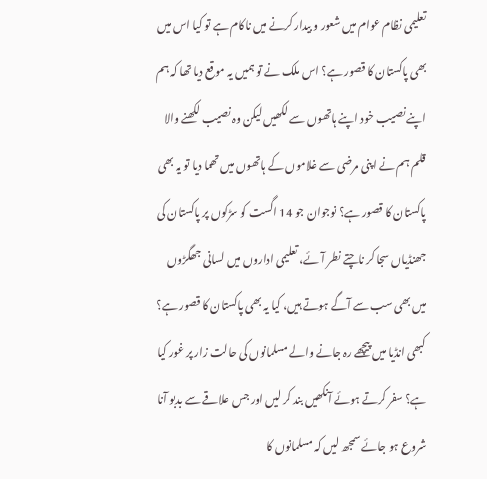تعلیمی نظام عوام میں شعور و بیدار کرنے میں ناکام ہے تو کیا اس میں بھی پاکستان کا قصور ہے؟ اس ملک نے تو ہمیں یہ موقع دیا تھا کہ ہم اپنے نصیب خود اپنے ہاتھوں سے لکھیں لیکن وہ نصیب لکھنے والا قلم ہم نے اپنی مرضی سے غلاموں کے ہاتھوں میں تھما دیا تو یہ بھی پاکستان کا قصور ہے؟ نوجوان جو 14 اگست کو سڑکوں پر پاکستان کی جھنڈیاں سجا کر ناچتے نطر آئے، تعلیمی اداروں میں لسانی جھگڑوں میں بھی سب سے آگے ہوتے ہیں، کیا یہ بھی پاکستان کا قصور ہے؟ کبھی انڈیا میں پیچھے رہ جانے والے مسلمانوں کی حالت زار پر غور کیا ہے؟ سفر کرتے ہوئے آنکھیں بند کر لیں اور جس علاقے سے بدبو آنا شروع ہو جائے سمجھ لیں کہ مسلمانوں کا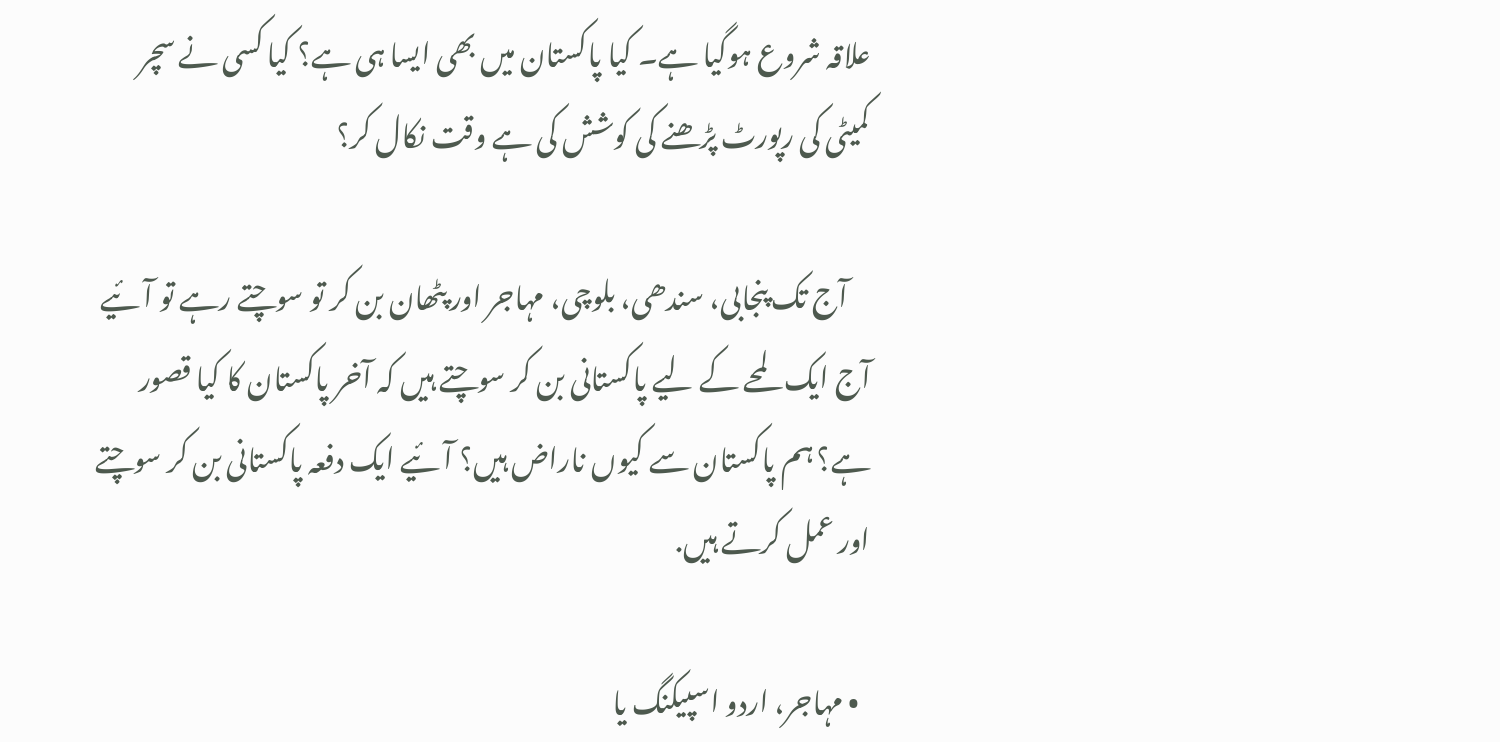علاقہ شروع ہوگیا ہے۔ کیا پاکستان میں بھی ایسا ہی ہے؟ کیا کسی نے سچر کمیٹی کی رپورٹ پڑھنے کی کوشش کی ہے وقت نکال کر؟

    آج تک پنجابی، سندھی، بلوچی، مہاجر اور پٹھان بن کر تو سوچتے رہے تو آئیے آج ایک لمحے کے لیے پاکستانی بن کر سوچتے ہیں کہ آخر پاکستان کا کیا قصور ہے؟ ہم پاکستان سے کیوں ناراض ہیں؟ آئیے ایک دفعہ پاکستانی بن کر سوچتے اور عمل کرتے ہیں.

  • مہاجر، اردو اسپیکنگ یا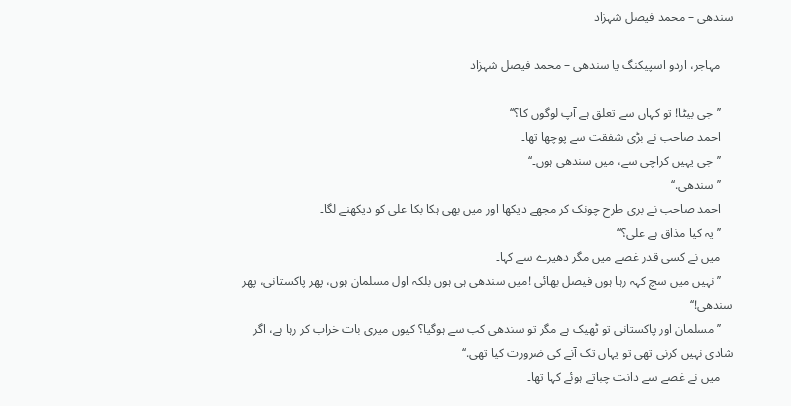سندھی – محمد فیصل شہزاد

    مہاجر، اردو اسپیکنگ یا سندھی – محمد فیصل شہزاد

    ’’جی بیٹا! تو کہاں سے تعلق ہے آپ لوگوں کا؟‘‘
    احمد صاحب نے بڑی شفقت سے پوچھا تھا۔
    ’’جی یہیں کراچی سے، میں سندھی ہوں۔‘‘
    ’’سندھی.‘‘
    احمد صاحب نے بری طرح چونک کر مجھے دیکھا اور میں بھی ہکا بکا علی کو دیکھنے لگا۔
    ’’یہ کیا مذاق ہے علی؟‘‘
    میں نے کسی قدر غصے میں مگر دھیرے سے کہا۔
    ’’نہیں میں سچ کہہ رہا ہوں فیصل بھائی !میں سندھی ہی ہوں بلکہ اول مسلمان ہوں، پھر پاکستانی، پھر سندھی!‘‘
    ’’مسلمان اور پاکستانی تو ٹھیک ہے مگر تو سندھی کب سے ہوگیا؟ کیوں میری بات خراب کر رہا ہے، اگر شادی نہیں کرنی تھی تو یہاں تک آنے کی ضرورت کیا تھی.‘‘
    میں نے غصے سے دانت چباتے ہوئے کہا تھا۔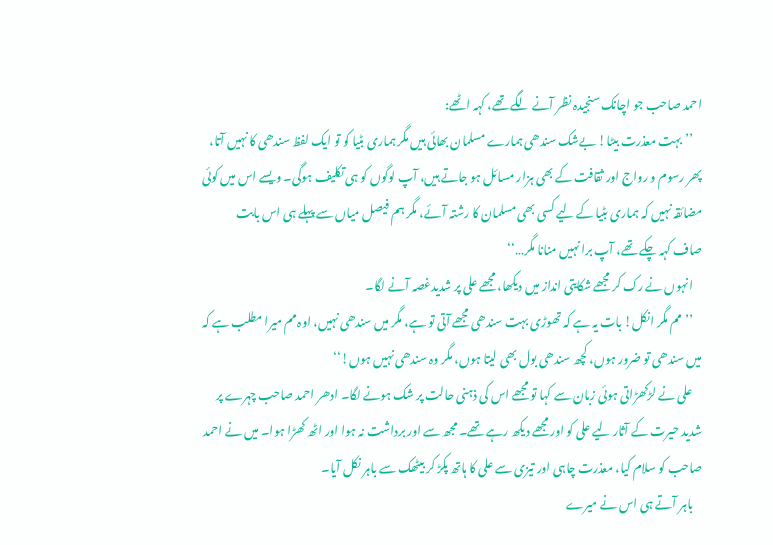احمد صاحب جو اچانک سنجیدہ نظر آنے لگے تھے، کہہ اٹھے:
    ’’بہت معذرت بیٹا! بےشک سندھی ہمارے مسلمان بھائی ہیں مگر ہماری بٹیا کو تو ایک لفظ سندھی کا نہیں آتا، پھر رسوم و رواج اور ثقافت کے بھی ہزار مسائل ہو جاتے ہیں، آپ لوگوں کو ہی تکلیف ہوگی۔ ویسے اس میں کوئی مضائقہ نہیں کہ ہماری بٹیا کے لیے کسی بھی مسلمان کا رشتہ آئے، مگر ہم فیصل میاں سے پہلے ہی اس بابت صاف کہہ چکے تھے، آپ برا نہیں منانا مگر…‘‘
    انہوں نے رک کر مجھے شکایتی انداز میں دیکھا، مجھے علی پر شدیدغصہ آنے لگا۔
    ’’مم مگر انکل! بات یہ ہے کہ تھوڑی بہت سندھی مجھے آتی تو ہے، مگر میں سندھی نہیں، اوہ مم میرا مطلب ہے کہ میں سندھی تو ضرور ہوں، کچھ سندھی بول بھی لیتا ہوں، مگر وہ سندھی نہیں ہوں!‘‘
    علی نے لڑکھڑاتی ہوئی زبان سے کہا تو مجھے اس کی ذہنی حالت پر شک ہونے لگا۔ ادھر احمد صاحب چہرے پر شدید حیرت کے آثار لیے علی کو اور مجھے دیکھ رہے تھے۔ مجھ سے اور برداشت نہ ہوا اور اٹھ کھڑا ہوا۔ میں نے احمد صاحب کو سلام کیا، معذرت چاہی اور تیزی سے علی کا ہاتھ پکڑ کر بیٹھک سے باہر نکل آیا۔
    باہر آتے ہی اس نے میرے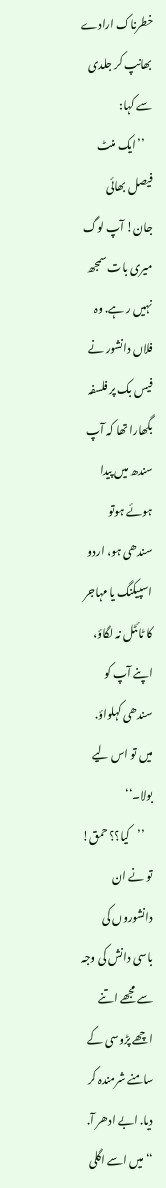خطرناک ارادے بھانپ کر جلدی سے کہا:
    ’’ایک منٹ فیصل بھائی جان! آپ لوگ میری بات سمجھ نہیں ر ہے. وہ فلاں دانشور نے فیس بک پر فلسفہ بگھارا تھا کہ آپ سندھ میں پیدا ہوئے ہوتو سندھی ہو، اردو اسپیکنگ یا مہاجر کا ٹائٹل نہ لگاؤ، اپنے آپ کو سندھی کہلواؤ. میں تو اس لیے بولا۔‘‘
    ’’کیا؟؟ حمق! تو نے ان دانشوروں کی باسی دانش کی وجہ سے مجھے اتنے اچھے پڑوسی کے سامنے شرمندہ کر دیا. ابے ادھر آ. ‘‘ میں اسے اگلی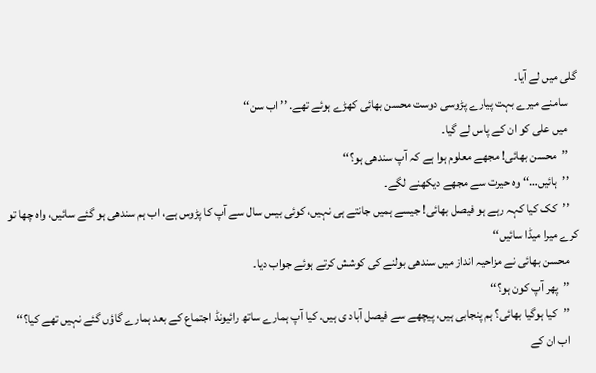گلی میں لے آیا۔
    سامنے میرے بہت پیارے پڑوسی دوست محسن بھائی کھڑے ہوئے تھے. ’’ اب سن‘‘
    میں علی کو ان کے پاس لے گیا۔
    ’’محسن بھائی! مجھے معلوم ہوا ہے کہ آپ سندھی ہو؟‘‘
    ’’ہائیں…‘‘ وہ حیرت سے مجھے دیکھنے لگے۔
    ’’کک کیا کہہ رہے ہو فیصل بھائی! جیسے ہمیں جانتے ہی نہیں، کوئی بیس سال سے آپ کا پڑوس ہے، اب ہم سندھی ہو گئے سائیں، واہ چھا تو کرے میرا میڈا سائیں‘‘
    محسن بھائی نے مزاحیہ انداز میں سندھی بولنے کی کوشش کرتے ہوئے جواب دیا۔
    ’’پھر آپ کون ہو؟‘‘
    ’’کیا ہوگیا بھائی؟ ہم پنجابی ہیں، پیچھے سے فیصل آباد ی ہیں. کیا آپ ہمارے ساتھ رائیونڈ اجتماع کے بعد ہمارے گاؤں گئے نہیں تھے کیا؟‘‘
    اب ان کے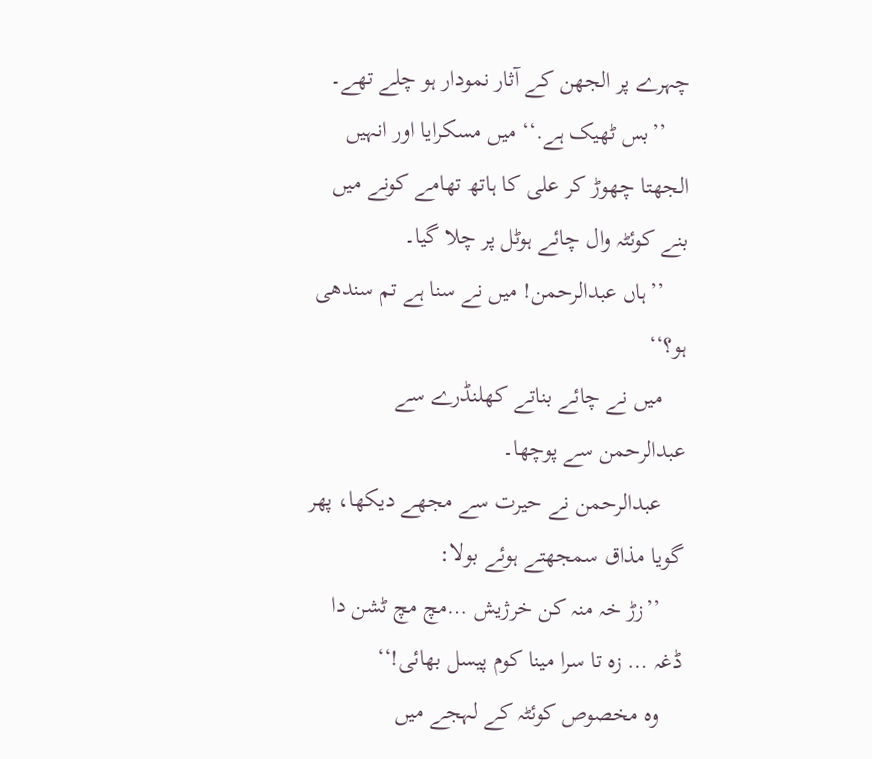چہرے پر الجھن کے آثار نمودار ہو چلے تھے۔
    ’’بس ٹھیک ہے.‘‘ میں مسکرایا اور انہیں الجھتا چھوڑ کر علی کا ہاتھ تھامے کونے میں بنے کوئٹہ وال چائے ہوٹل پر چلا گیا۔
    ’’ہاں عبدالرحمن! میں نے سنا ہے تم سندھی ہو؟‘‘
    میں نے چائے بناتے کھلنڈرے سے عبدالرحمن سے پوچھا۔
    عبدالرحمن نے حیرت سے مجھے دیکھا، پھر گویا مذاق سمجھتے ہوئے بولا:
    ’’زڑ خہ منہ کن خرژیش …مچ مچ ٹشن دا ڈغہ … زہ تا سرا مینا کوم پیسل بھائی!‘‘
    وہ مخصوص کوئٹہ کے لہجے میں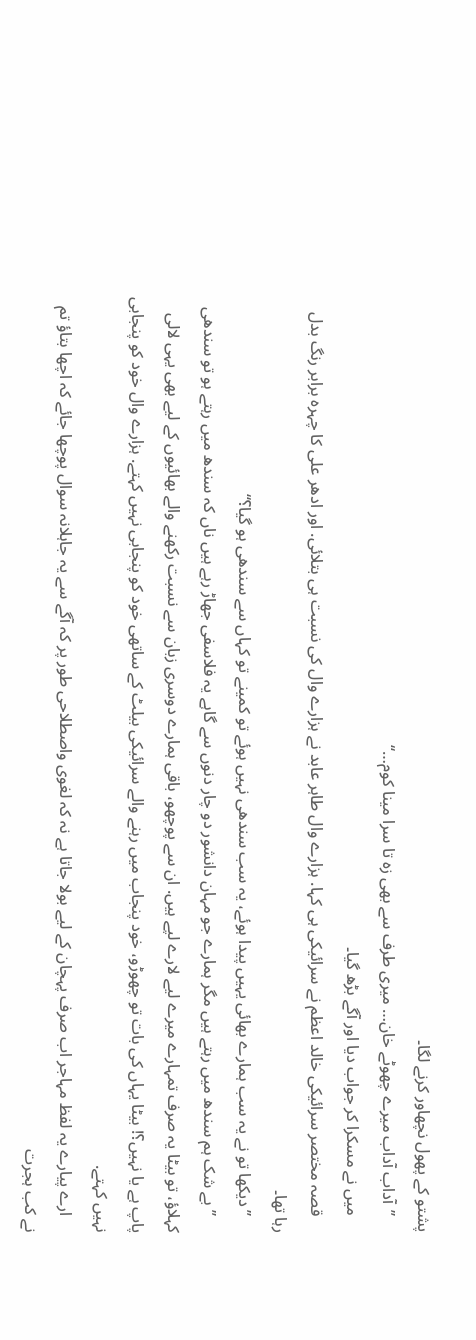پشتو کے پھول نچھاور کرنے لگا۔
    ’’آداب آداب میرے چھوٹے خان… میری طرف سے بھی زہ تا سرا مینا کوم…‘‘
    میں نے مسکرا کر جواب دیا اور آگے بڑھ گیا۔
    قصہ مختصر سرائیکی خالد اعظم نے سرائیکی ہی کہا. ہزارے وال طاہر عابد نے ہزارے وال کی نسبت ہی بتلائی. اور ادھر علی کا چہرہ برابر رنگ بدل رہا تھا۔
    ’’دیکھا تو نے یہ سب ہمارے بھائی یہیں پیدا ہوئے، یہ سب سندھی نہیں ہوئے تو کمینے تو کہاں سے سندھی ہو گیا؟‘‘
    ’’بے شک ہم سندھ میں رہتے ہیں مگر ہمارے جو مہان دانشور دو چار دنوں سے گاہے یہ فلاسفی جھاڑ رہے ہیں ناں کہ سندھ میں رہتے ہو تو سندھی کہلاؤ، تو بیٹا یہ صرف تمہارے میرے لیے لارے لپے ہیں. ان سے پوچھو، باقی ہمارے دوسری زبان سے نسبت رکھنے والے بھائیوں کے لیے بھی یہی لالی پاپ ہے یا نہیں؟! بیٹا یہاں کی بات تو چھوڑو، خود پنجاب میں رہنے والے سرائیکی بیلٹ کے ساتھی خود کو پنجابی نہیں کہتے. ہزارے وال خود کو پنجابی نہیں کہتے.
    ارے پیارے یہ لفظ مہاجر اب صرف پہچان کے لیے بولا جاتا ہے نہ کہ لغوی واصطلاحی طور پر کہ آگے سے یہ جاہلانہ سوال پوچھا جائے کہ اچھا بتاؤ تم نے کب ہجرت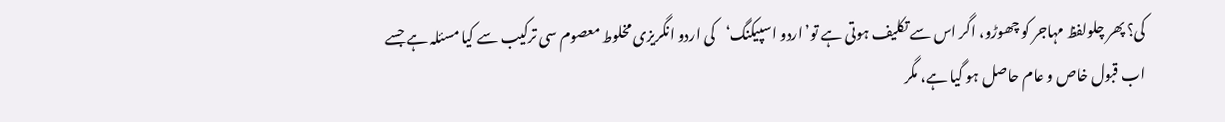کی؟ پھر چلولفظ مہاجر کو چھوڑو، اگر اس سے تکلیف ہوتی ہے تو’اردو اسپیکنگ‘کی اردو انگریزی مخلوط معصوم سی ترکیب سے کیا مسئلہ ہے جسے اب قبول خاص و عام حاصل ہو گیا ہے، مگر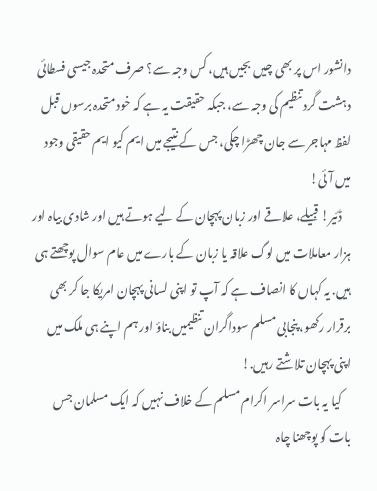دانشور اس پر بھی چیں بجیں ہیں، کس وجہ سے؟ صرف متحدہ جیسی فسطائی دہشت گرد تنظیم کی وجہ سے، جبکہ حقیقت یہ ہے کہ خود متحدہ برسوں قبل لفظ مہاجر سے جان چھڑا چکی، جس کے نتیجے میں ایم کیو ایم حقیقی وجود میں آئی!
    ڈئیر! قبیلے، علاقے اور زبان پہچان کے لیے ہوتے ہیں اور شادی بیاہ اور ہزار معاملات میں لوگ علاقہ یا زبان کے بارے میں عام سوال پوچھتے ہی ہیں. یہ کہاں کا انصاف ہے کہ آپ تو اپنی لسانی پہچان امریکا جا کر بھی برقرار رکھو، پنجابی مسلم سوداگران تنظیمیں بناؤ اور ہم اپنے ہی ملک میں اپنی پہچان تلاشتے رہیں.!
    کیا یہ بات سراسر اکرام مسلم کے خلاف نہیں کہ ایک مسلمان جس بات کو پوچھنا چاہ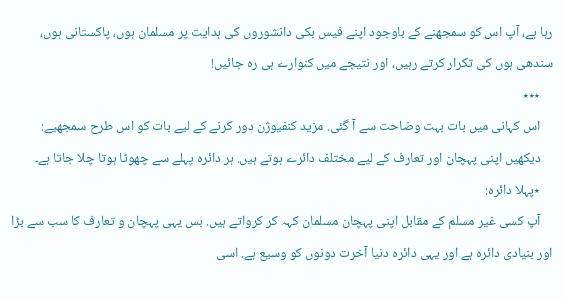رہا ہے، آپ اس کو سمجھنے کے باوجود اپنے فیس بکی دانشوروں کی ہدایت پر مسلمان ہوں، پاکستانی ہوں، سندھی ہوں کی تکرار کرتے رہیں، اور نتیجے میں کنوارے ہی رہ جائیں!
    ٭٭٭
    اس کہانی میں بات بہت وضاحت سے آ گئی. مزید کنفیوژن دور کرنے کے لیے بات کو اس طرح سمجھیے:
    دیکھیں اپنی پہچان اور تعارف کے لیے مختلف دائرے ہوتے ہیں. ہر دائرہ پہلے سے چھوٹا ہوتا چلا جاتا ہے۔
    ٭پہلا دائرہ:
    آپ کسی غیر مسلم کے مقابل اپنی پہچان مسلمان کہہ کر کرواتے ہیں. بس یہی پہچان و تعارف کا سب سے بڑا اور بنیادی دائرہ ہے اور یہی دائرہ دنیا آخرت دونوں کو وسیع ہے. اسی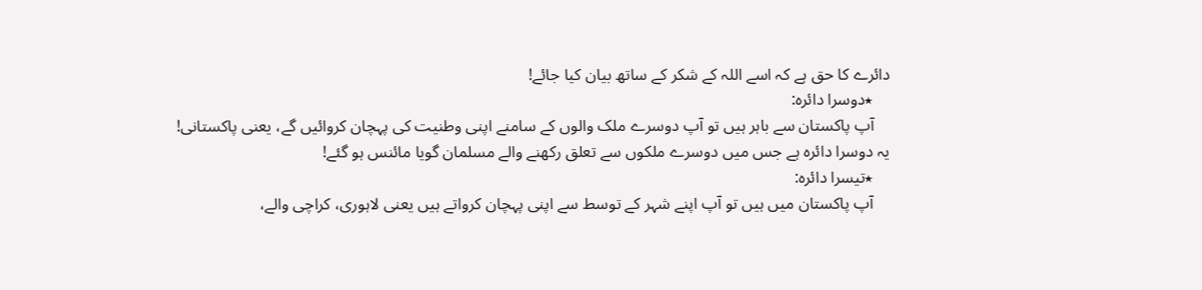دائرے کا حق ہے کہ اسے اللہ کے شکر کے ساتھ بیان کیا جائے!
    ٭دوسرا دائرہ:
    آپ پاکستان سے باہر ہیں تو آپ دوسرے ملک والوں کے سامنے اپنی وطنیت کی پہچان کروائیں گے، یعنی پاکستانی! یہ دوسرا دائرہ ہے جس میں دوسرے ملکوں سے تعلق رکھنے والے مسلمان گویا مائنس ہو گئے!
    ٭تیسرا دائرہ:
    آپ پاکستان میں ہیں تو آپ اپنے شہر کے توسط سے اپنی پہچان کرواتے ہیں یعنی لاہوری، کراچی والے،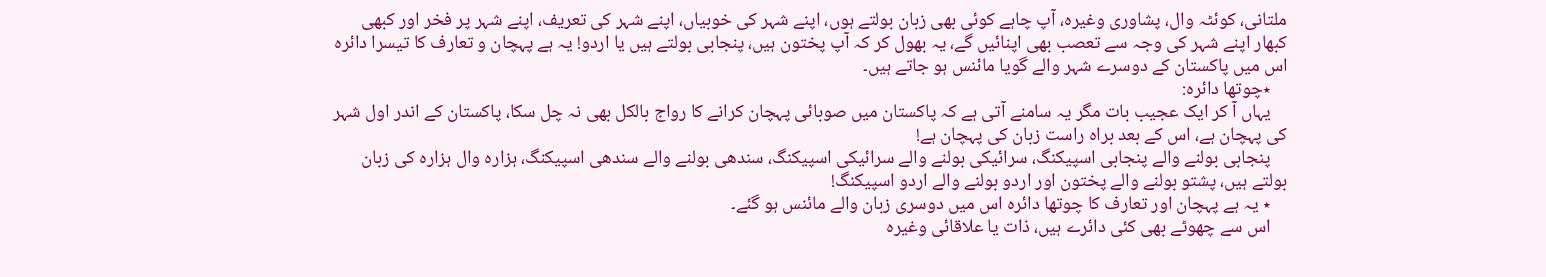ملتانی، کوئٹہ وال، پشاوری وغیرہ، آپ چاہے کوئی بھی زبان بولتے ہوں، اپنے شہر کی خوبیاں، اپنے شہر کی تعریف، اپنے شہر پر فخر اور کبھی کبھار اپنے شہر کی وجہ سے تعصب بھی اپنائیں گے، یہ بھول کر کہ آپ پختون ہیں، پنجابی بولتے ہیں یا اردو! یہ ہے پہچان و تعارف کا تیسرا دائرہ اس میں پاکستان کے دوسرے شہر والے گویا مائنس ہو جاتے ہیں۔
    ٭چوتھا دائرہ:
    یہاں آ کر ایک عجیب بات مگر یہ سامنے آتی ہے کہ پاکستان میں صوبائی پہچان کرانے کا رواج بالکل بھی نہ چل سکا، پاکستان کے اندر اول شہر کی پہچان ہے، اس کے بعد براہ راست زبان کی پہچان ہے!
    پنجابی بولنے والے پنجابی اسپیکنگ، سرائیکی بولنے والے سرائیکی اسپیکنگ، سندھی بولنے والے سندھی اسپیکنگ، ہزارہ وال ہزارہ کی زبان بولتے ہیں، پشتو بولنے والے پختون اور اردو بولنے والے اردو اسپیکنگ!
    ٭ یہ ہے پہچان اور تعارف کا چوتھا دائرہ اس میں دوسری زبان والے مائنس ہو گئے۔
    اس سے چھوٹے بھی کئی دائرے ہیں، ذات یا علاقائی وغیرہ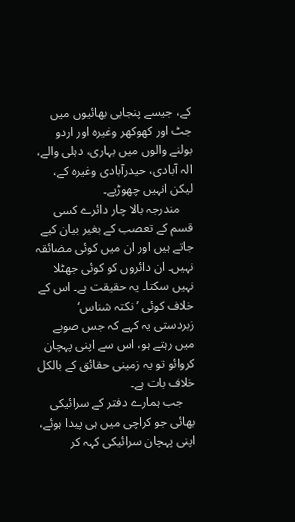کے، جیسے پنجابی بھائیوں میں جٹ اور کھوکھر وغیرہ اور اردو بولنے والوں میں بہاری، دہلی والے، الہ آبادی، حیدرآبادی وغیرہ کے، لیکن انہیں چھوڑیے۔
    مندرجہ بالا چار دائرے کسی قسم کے تعصب کے بغیر بیان کیے جاتے ہیں اور ان میں کوئی مضائقہ نہیں۔ ان دائروں کو کوئی جھٹلا نہیں سکتا۔ یہ حقیقت ہے۔ اس کے خلاف کوئی ’نکتہ شناس‘ زبردستی یہ کہے کہ جس صوبے میں رہتے ہو، اس سے اپنی پہچان کروائو تو یہ زمینی حقائق کے بالکل خلاف بات ہے۔
    جب ہمارے دفتر کے سرائیکی بھائی جو کراچی میں ہی پیدا ہوئے، اپنی پہچان سرائیکی کہہ کر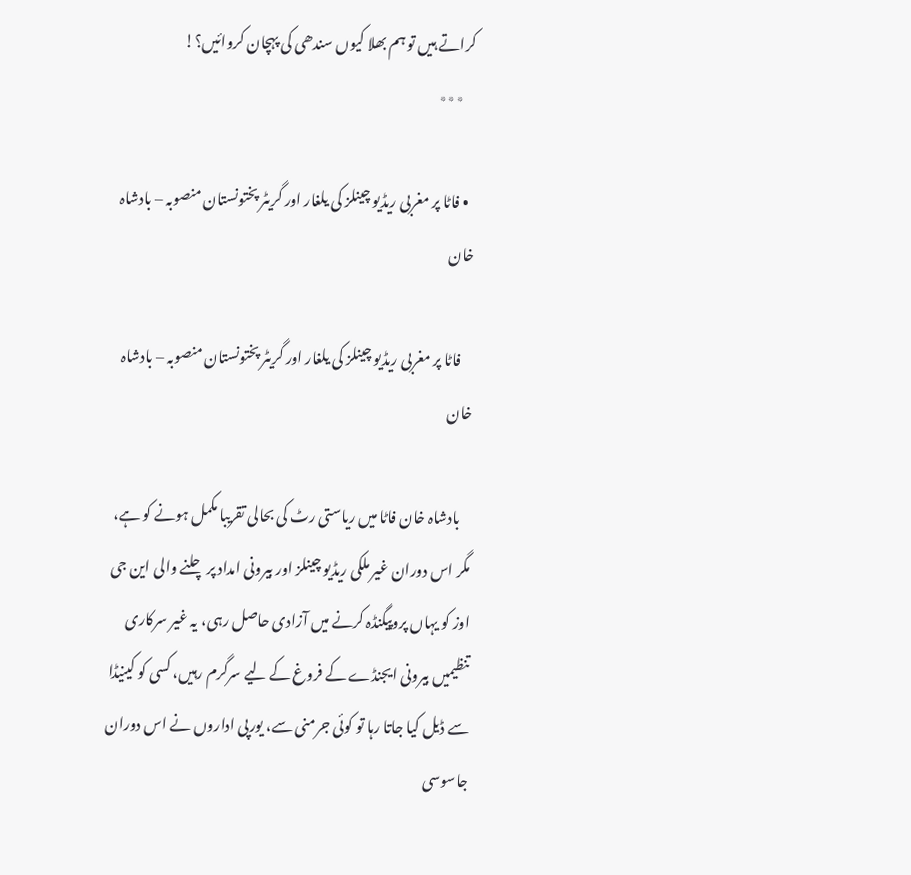کراتے ہیں تو ہم بھلا کیوں سندھی کی پہچان کروائیں؟!
    ٭٭٭

  • فاٹا پر مغربی ریڈیو چینلز کی یلغار اور گریٹر پختونستان منصوبہ – بادشاہ خان

    فاٹا پر مغربی ریڈیو چینلز کی یلغار اور گریٹر پختونستان منصوبہ – بادشاہ خان

    بادشاہ خان فاٹا میں ریاستی رٹ کی بحالی تقریبا مکمل ہونے کو ہے، مگر اس دوران غیر ملکی ریڈیو چینلز اور بیرونی امداد پر چلنے والی این جی اوز کو یہاں پروپیگنڈہ کرنے میں آزادی حاصل رہی، یہ غیر سرکاری تنظیمیں بیرونی ایجنڈے کے فروغ کے لیے سرگرم رہیں، کسی کو کینیڈا سے ڈیل کیا جاتا رہا تو کوئی جرمنی سے، یورپی اداروں نے اس دوران جاسوسی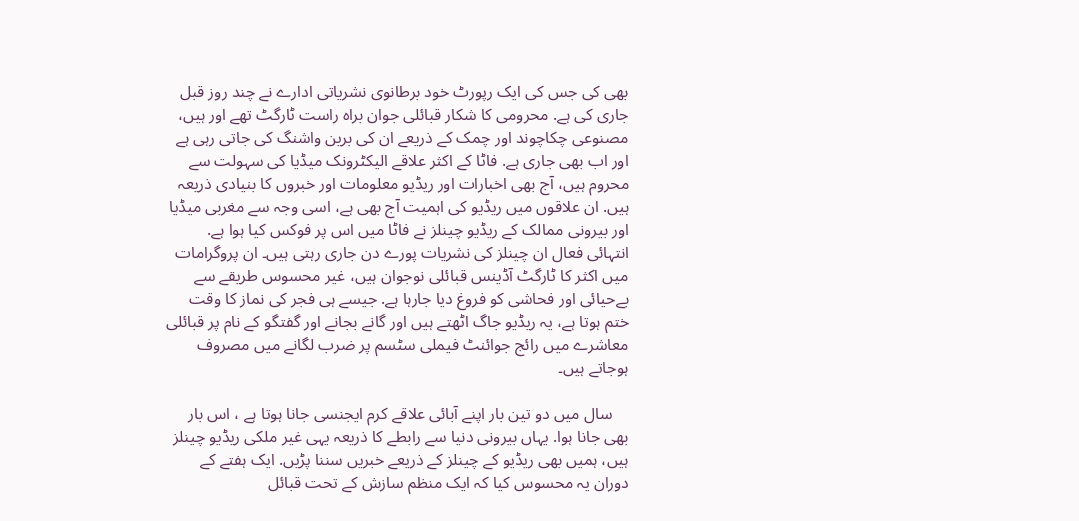بھی کی جس کی ایک رپورٹ خود برطانوی نشریاتی ادارے نے چند روز قبل جاری کی ہے. محرومی کا شکار قبائلی جوان براہ راست ٹارگٹ تھے اور ہیں، مصنوعی چکاچوند اور چمک کے ذریعے ان کی برین واشنگ کی جاتی رہی ہے اور اب بھی جاری ہے. فاٹا کے اکثر علاقے الیکٹرونک میڈیا کی سہولت سے محروم ہیں، آج بھی اخبارات اور ریڈیو معلومات اور خبروں کا بنیادی ذریعہ ہیں. ان علاقوں میں ریڈیو کی اہمیت آج بھی ہے، اسی وجہ سے مغربی میڈیا اور بیرونی ممالک کے ریڈیو چینلز نے فاٹا میں اس پر فوکس کیا ہوا ہے. انتہائی فعال ان چینلز کی نشریات پورے دن جاری رہتی ہیں۔ ان پروگرامات میں اکثر کا ٹارگٹ آڈینس قبائلی نوجوان ہیں، غیر محسوس طریقے سے بےحیائی اور فحاشی کو فروغ دیا جارہا ہے. جیسے ہی فجر کی نماز کا وقت ختم ہوتا ہے، یہ ریڈیو جاگ اٹھتے ہیں اور گانے بجانے اور گفتگو کے نام پر قبائلی معاشرے میں رائج جوائنٹ فیملی سٹسم پر ضرب لگانے میں مصروف ہوجاتے ہیں۔

    سال میں دو تین بار اپنے آبائی علاقے کرم ایجنسی جانا ہوتا ہے ، اس بار بھی جانا ہوا. یہاں بیرونی دنیا سے رابطے کا ذریعہ یہی غیر ملکی ریڈیو چینلز ہیں، ہمیں بھی ریڈیو کے چینلز کے ذریعے خبریں سننا پڑیں. ایک ہفتے کے دوران یہ محسوس کیا کہ ایک منظم سازش کے تحت قبائل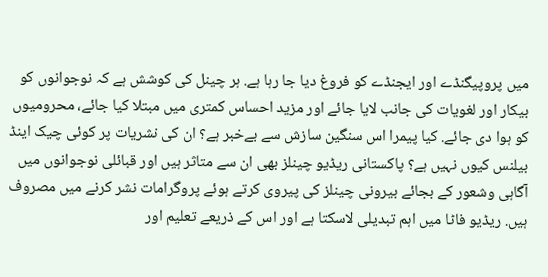میں پروپیگنڈے اور ایجنڈے کو فروغ دیا جا رہا ہے. ہر چینل کی کوشش ہے کہ نوجوانوں کو بیکار اور لغویات کی جانب لایا جائے اور مزید احساس کمتری میں مبتلا کیا جائے، محرومیوں کو ہوا دی جائے. کیا پیمرا اس سنگین سازش سے بےخبر ہے؟ ان کی نشریات پر کوئی چیک اینڈ بیلنس کیوں نہیں ہے؟ پاکستانی ریڈیو چینلز بھی ان سے متاثر ہیں اور قبائلی نوجوانوں میں آگاہی وشعور کے بجائے بیرونی چینلز کی پیروی کرتے ہوئے پروگرامات نشر کرنے میں مصروف ہیں. ریڈیو فاٹا میں اہم تبدیلی لاسکتا ہے اور اس کے ذریعے تعلیم اور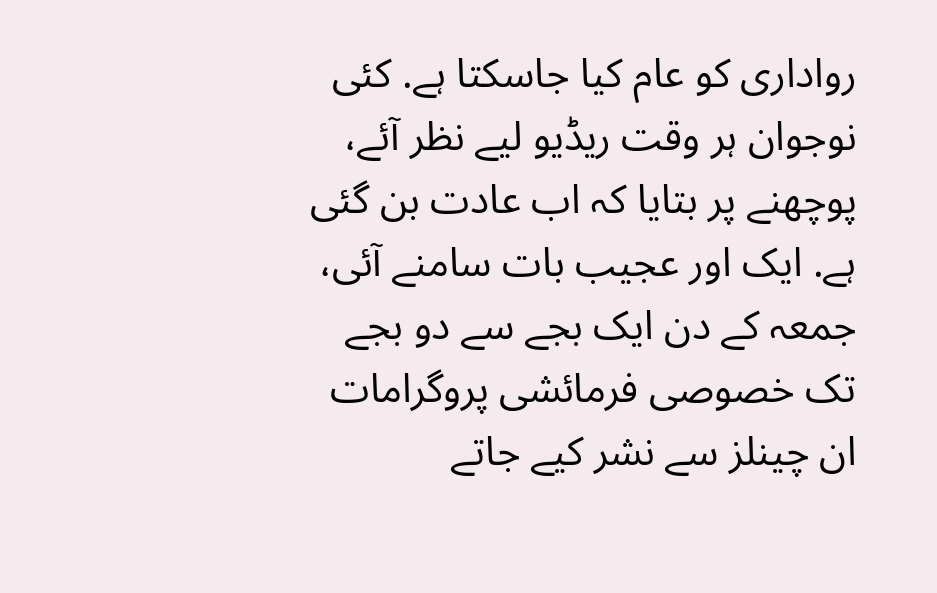رواداری کو عام کیا جاسکتا ہے. کئی نوجوان ہر وقت ریڈیو لیے نظر آئے، پوچھنے پر بتایا کہ اب عادت بن گئی ہے. ایک اور عجیب بات سامنے آئی، جمعہ کے دن ایک بجے سے دو بجے تک خصوصی فرمائشی پروگرامات ان چینلز سے نشر کیے جاتے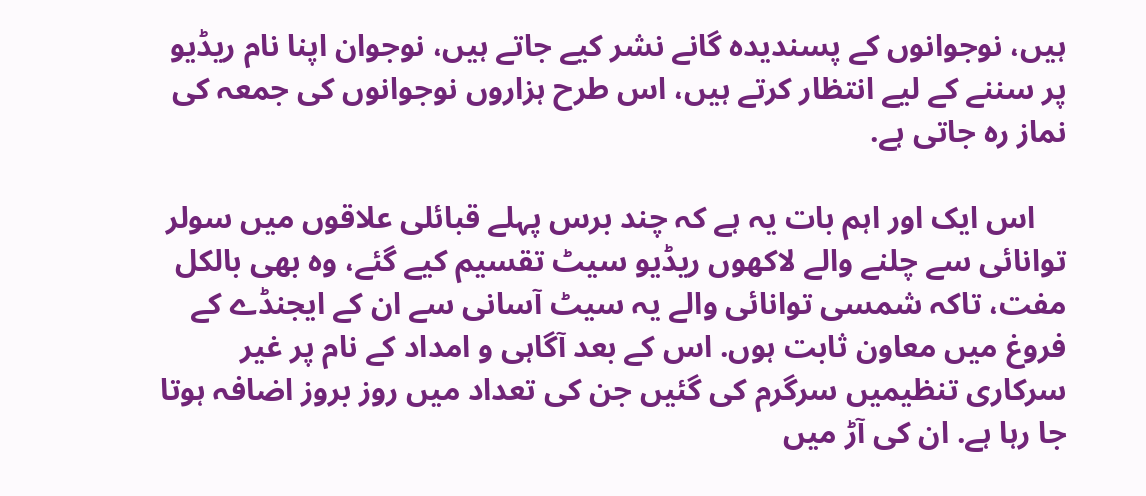ہیں، نوجوانوں کے پسندیدہ گانے نشر کیے جاتے ہیں، نوجوان اپنا نام ریڈیو پر سننے کے لیے انتظار کرتے ہیں، اس طرح ہزاروں نوجوانوں کی جمعہ کی نماز رہ جاتی ہے.

    اس ایک اور اہم بات یہ ہے کہ چند برس پہلے قبائلی علاقوں میں سولر توانائی سے چلنے والے لاکھوں ریڈیو سیٹ تقسیم کیے گئے، وہ بھی بالکل مفت، تاکہ شمسی توانائی والے یہ سیٹ آسانی سے ان کے ایجنڈے کے فروغ میں معاون ثابت ہوں. اس کے بعد آگاہی و امداد کے نام پر غیر سرکاری تنظیمیں سرگرم کی گئیں جن کی تعداد میں روز بروز اضافہ ہوتا جا رہا ہے. ان کی آڑ میں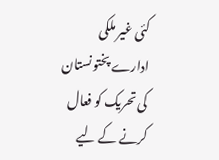کئی غیر ملکی ادارے پختونستان کی تحریک کو فعال کرنے کے لیے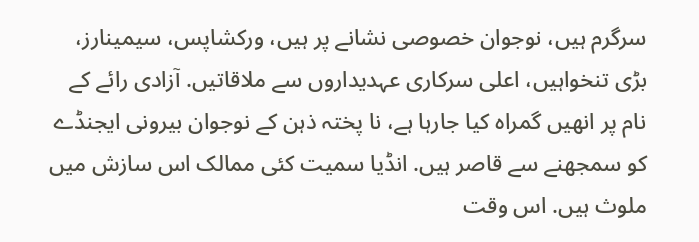سرگرم ہیں، نوجوان خصوصی نشانے پر ہیں، ورکشاپس، سیمینارز، بڑی تنخواہیں، اعلی سرکاری عہدیداروں سے ملاقاتیں. آزادی رائے کے نام پر انھیں گمراہ کیا جارہا ہے، نا پختہ ذہن کے نوجوان بیرونی ایجنڈے کو سمجھنے سے قاصر ہیں. انڈیا سمیت کئی ممالک اس سازش میں ملوث ہیں. اس وقت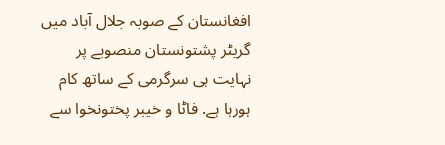افغانستان کے صوبہ جلال آباد میں گریٹر پشتونستان منصوبے پر نہایت ہی سرگرمی کے ساتھ کام ہورہا ہے. فاٹا و خیبر پختونخوا سے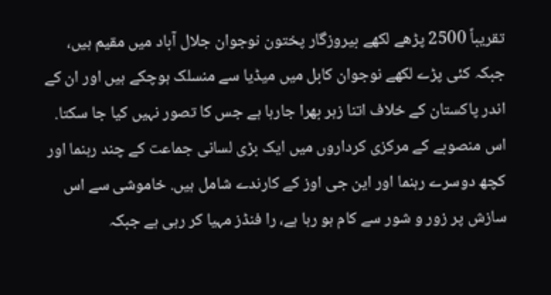تقریباً 2500 پڑھے لکھے بیروزگار پختون نوجوان جلال آباد میں مقیم ہیں، جبکہ کئی پڑے لکھے نوجوان کابل میں میڈیا سے منسلک ہوچکے ہیں اور ان کے اندر پاکستان کے خلاف اتنا زہر بھرا جارہا ہے جس کا تصور نہیں کیا جا سکتا. اس منصوبے کے مرکزی کرداروں میں ایک بڑی لسانی جماعت کے چند رہنما اور کچھ دوسرے رہنما اور این جی اوز کے کارندے شامل ہیں. خاموشی سے اس سازش پر زور و شور سے کام ہو رہا ہے، را فنڈز مہیا کر رہی ہے جبکہ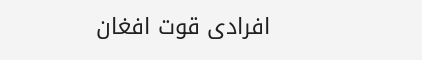افرادی قوت افغان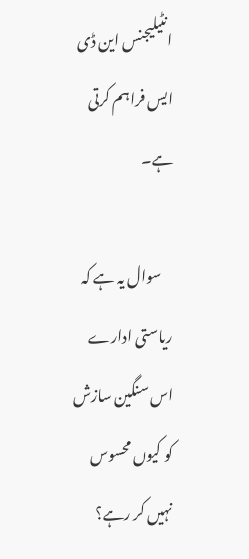انٹیلیجنس این ڈی ایس فراہم کرتی ہے۔

    سوال یہ ہے کہ ریاستی ادارے اس سنگین سازش کو کیوں محسوس نہیں کر رہے؟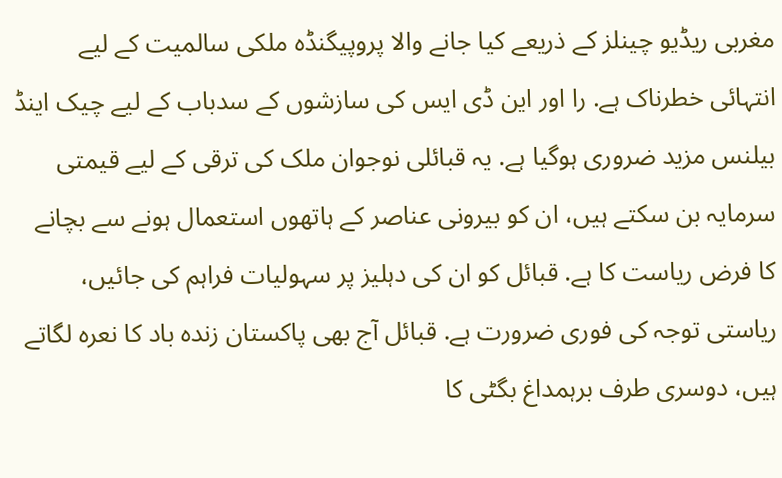مغربی ریڈیو چینلز کے ذریعے کیا جانے والا پروپیگنڈہ ملکی سالمیت کے لیے انتہائی خطرناک ہے. را اور این ڈی ایس کی سازشوں کے سدباب کے لیے چیک اینڈ بیلنس مزید ضروری ہوگیا ہے. یہ قبائلی نوجوان ملک کی ترقی کے لیے قیمتی سرمایہ بن سکتے ہیں، ان کو بیرونی عناصر کے ہاتھوں استعمال ہونے سے بچانے کا فرض ریاست کا ہے. قبائل کو ان کی دہلیز پر سہولیات فراہم کی جائیں، ریاستی توجہ کی فوری ضرورت ہے. قبائل آج بھی پاکستان زندہ باد کا نعرہ لگاتے ہیں، دوسری طرف برہمداغ بگٹی کا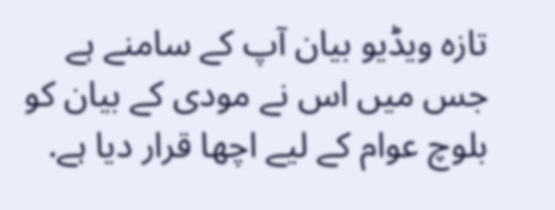تازہ ویڈیو بیان آپ کے سامنے ہے جس میں اس نے مودی کے بیان کو بلوچ عوام کے لیے اچھا قرار دیا ہے.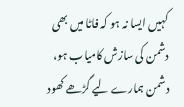کہیں ایسا نہ ہو کہ فاٹا میں بھی دشمن کی سازش کامیاب ہو، دشمن ہمارے لیے گڑھے کھود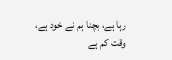رہا ہے، بچنا ہم نے خود ہے، وقت کم ہے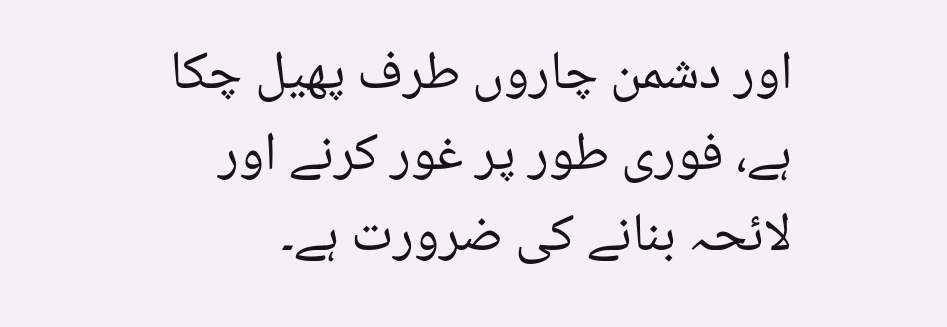اور دشمن چاروں طرف پھیل چکا ہے، فوری طور پر غور کرنے اور لائحہ بنانے کی ضرورت ہے۔